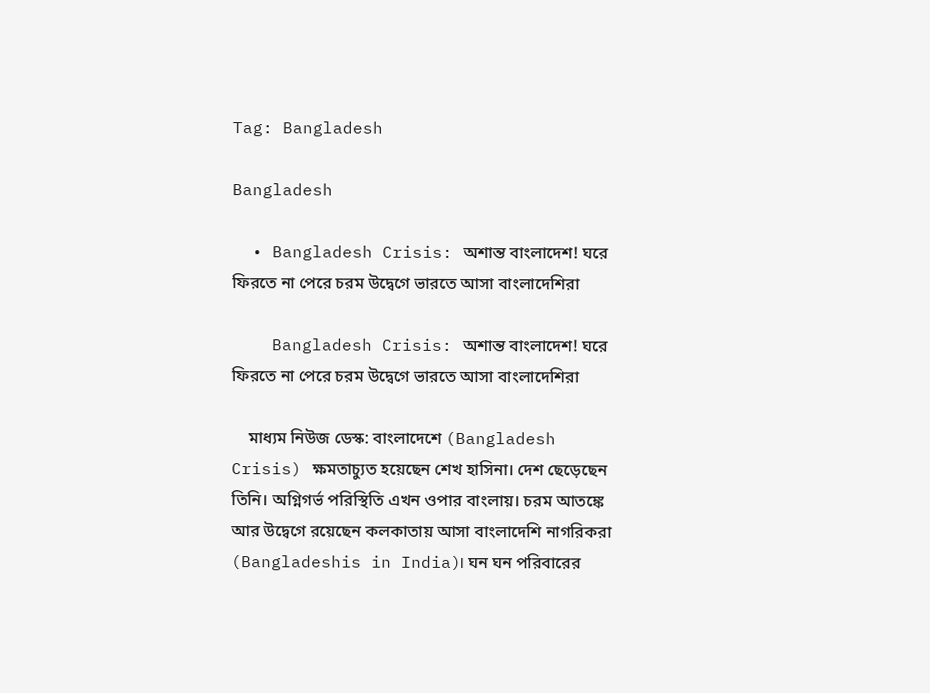Tag: Bangladesh

Bangladesh

  • Bangladesh Crisis: অশান্ত বাংলাদেশ! ঘরে ফিরতে না পেরে চরম উদ্বেগে ভারতে আসা বাংলাদেশিরা

    Bangladesh Crisis: অশান্ত বাংলাদেশ! ঘরে ফিরতে না পেরে চরম উদ্বেগে ভারতে আসা বাংলাদেশিরা

    মাধ্যম নিউজ ডেস্ক: বাংলাদেশে (Bangladesh Crisis) ক্ষমতাচ্যুত হয়েছেন শেখ হাসিনা। দেশ ছেড়েছেন তিনি। অগ্নিগর্ভ পরিস্থিতি এখন ওপার বাংলায়। চরম আতঙ্কে আর উদ্বেগে রয়েছেন কলকাতায় আসা বাংলাদেশি নাগরিকরা (Bangladeshis in India)। ঘন ঘন পরিবারের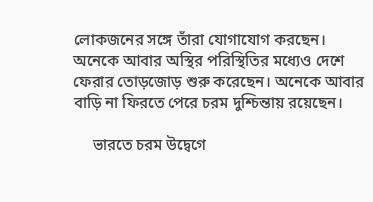লোকজনের সঙ্গে তাঁরা যোগাযোগ করছেন। অনেকে আবার অস্থির পরিস্থিতির মধ্যেও দেশে ফেরার তোড়জোড় শুরু করেছেন। অনেকে আবার বাড়ি না ফিরতে পেরে চরম দুশ্চিন্তায় রয়েছেন।

     ভারতে চরম উদ্বেগে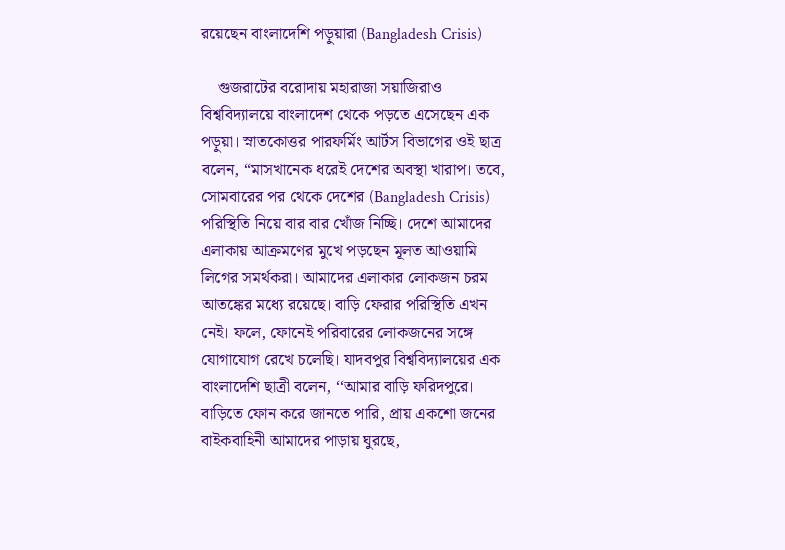রয়েছেন বাংলাদেশি পড়ুয়ারা (Bangladesh Crisis)

    গুজরাটের বরোদায় মহারাজা সয়াজিরাও বিশ্ববিদ্যালয়ে বাংলাদেশ থেকে পড়তে এসেছেন এক পড়ুয়া। স্নাতকোত্তর পারফর্মিং আর্টস বিভাগের ওই ছাত্র বলেন, “মাসখানেক ধরেই দেশের অবস্থা খারাপ। তবে, সোমবারের পর থেকে দেশের (Bangladesh Crisis) পরিস্থিতি নিয়ে বার বার খোঁজ নিচ্ছি। দেশে আমাদের এলাকায় আক্রমণের মুখে পড়ছেন মূলত আওয়ামি লিগের সমর্থকরা। আমাদের এলাকার লোকজন চরম আতঙ্কের মধ্যে রয়েছে। বাড়ি ফেরার পরিস্থিতি এখন নেই। ফলে, ফোনেই পরিবারের লোকজনের সঙ্গে যোগাযোগ রেখে চলেছি। যাদবপুর বিশ্ববিদ্যালয়ের এক বাংলাদেশি ছাত্রী বলেন, ‘‘আমার বাড়ি ফরিদপুরে। বাড়িতে ফোন করে জানতে পারি, প্রায় একশো জনের বাইকবাহিনী আমাদের পাড়ায় ঘুরছে,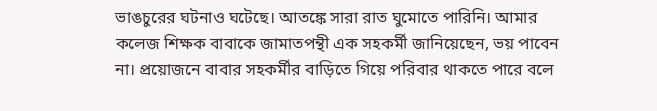ভাঙচুরের ঘটনাও ঘটেছে। আতঙ্কে সারা রাত ঘুমোতে পারিনি। আমার কলেজ শিক্ষক বাবাকে জামাতপন্থী এক সহকর্মী জানিয়েছেন, ভয় পাবেন না। প্রয়োজনে বাবার সহকর্মীর বাড়িতে গিয়ে পরিবার থাকতে পারে বলে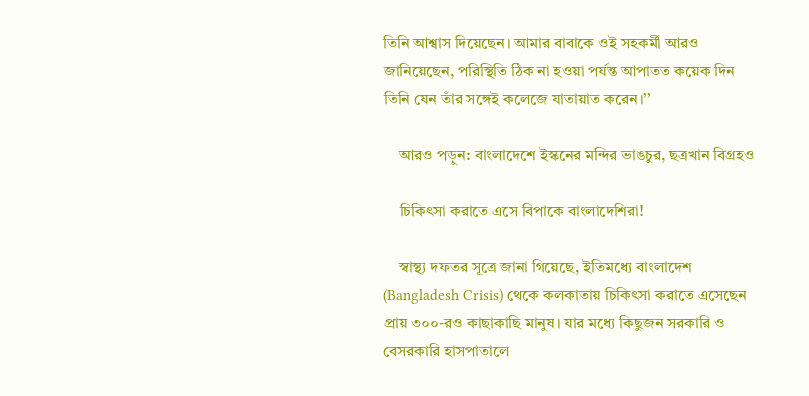তিনি আশ্বাস দিয়েছেন। আমার বাবাকে ওই সহকর্মী আরও জানিয়েছেন, পরিস্থিতি ঠিক না হওয়া পর্যন্ত আপাতত কয়েক দিন তিনি যেন তাঁর সঙ্গেই কলেজে যাতায়াত করেন।’’

    আরও পড়ুন: বাংলাদেশে ইস্কনের মন্দির ভাঙচুর, ছত্রখান বিগ্রহও

    চিকিৎসা করাতে এসে বিপাকে বাংলাদেশিরা!

    স্বাস্থ্য দফতর সূত্রে জানা গিয়েছে, ইতিমধ্যে বাংলাদেশ (Bangladesh Crisis) থেকে কলকাতায় চিকিৎসা করাতে এসেছেন প্রায় ৩০০-রও কাছাকাছি মানুষ। যার মধ্যে কিছুজন সরকারি ও বেসরকারি হাসপাতালে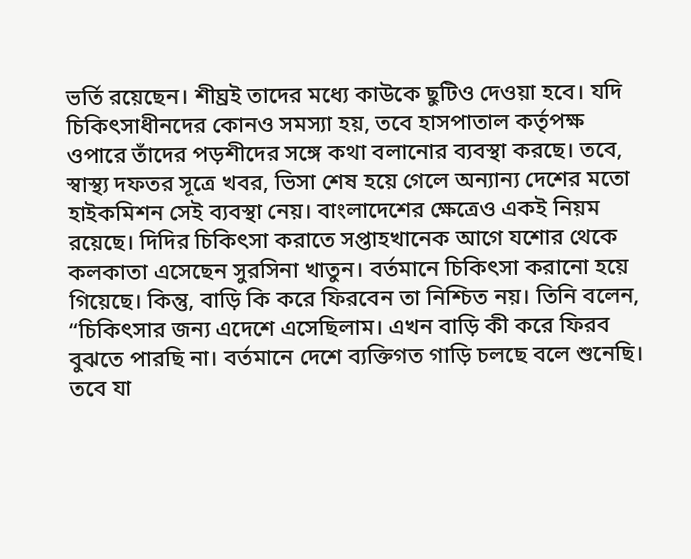ভর্তি রয়েছেন। শীঘ্রই তাদের মধ্যে কাউকে ছুটিও দেওয়া হবে। যদি চিকিৎসাধীনদের কোনও সমস্যা হয়, তবে হাসপাতাল কর্তৃপক্ষ ওপারে তাঁদের পড়শীদের সঙ্গে কথা বলানোর ব্যবস্থা করছে। তবে, স্বাস্থ্য দফতর সূত্রে খবর, ভিসা শেষ হয়ে গেলে অন্যান্য দেশের মতো হাইকমিশন সেই ব্যবস্থা নেয়। বাংলাদেশের ক্ষেত্রেও একই নিয়ম রয়েছে। দিদির চিকিৎসা করাতে সপ্তাহখানেক আগে যশোর থেকে কলকাতা এসেছেন সুরসিনা খাতুন। বর্তমানে চিকিৎসা করানো হয়ে গিয়েছে। কিন্তু, বাড়ি কি করে ফিরবেন তা নিশ্চিত নয়। তিনি বলেন, “চিকিৎসার জন্য এদেশে এসেছিলাম। এখন বাড়ি কী করে ফিরব বুঝতে পারছি না। বর্তমানে দেশে ব্যক্তিগত গাড়ি চলছে বলে শুনেছি। তবে যা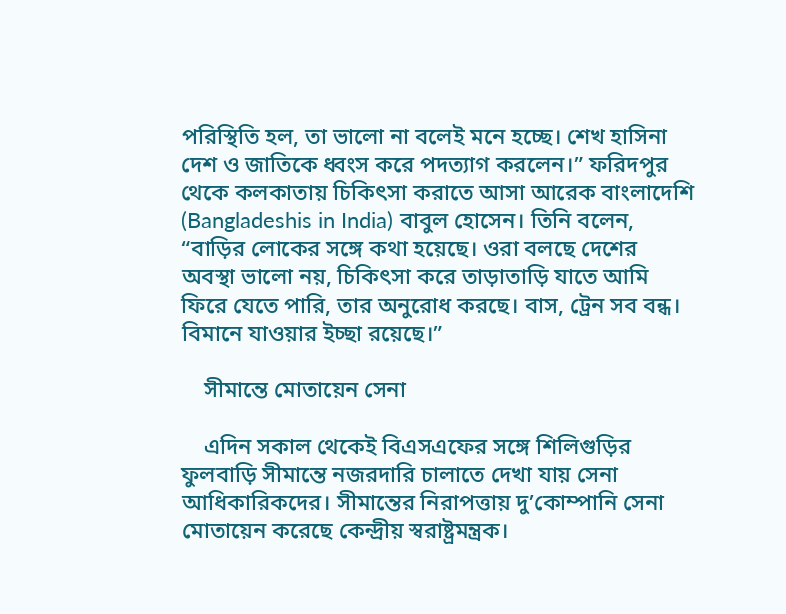পরিস্থিতি হল, তা ভালো না বলেই মনে হচ্ছে। শেখ হাসিনা দেশ ও জাতিকে ধ্বংস করে পদত্যাগ করলেন।” ফরিদপুর থেকে কলকাতায় চিকিৎসা করাতে আসা আরেক বাংলাদেশি (Bangladeshis in India) বাবুল হোসেন। তিনি বলেন, “বাড়ির লোকের সঙ্গে কথা হয়েছে। ওরা বলছে দেশের অবস্থা ভালো নয়, চিকিৎসা করে তাড়াতাড়ি যাতে আমি ফিরে যেতে পারি, তার অনুরোধ করছে। বাস, ট্রেন সব বন্ধ। বিমানে যাওয়ার ইচ্ছা রয়েছে।”

    সীমান্তে মোতায়েন সেনা

    এদিন সকাল থেকেই বিএসএফের সঙ্গে শিলিগুড়ির ফুলবাড়ি সীমান্তে নজরদারি চালাতে দেখা যায় সেনা আধিকারিকদের। সীমান্তের নিরাপত্তায় দু’কোম্পানি সেনা মোতায়েন করেছে কেন্দ্রীয় স্বরাষ্ট্রমন্ত্রক।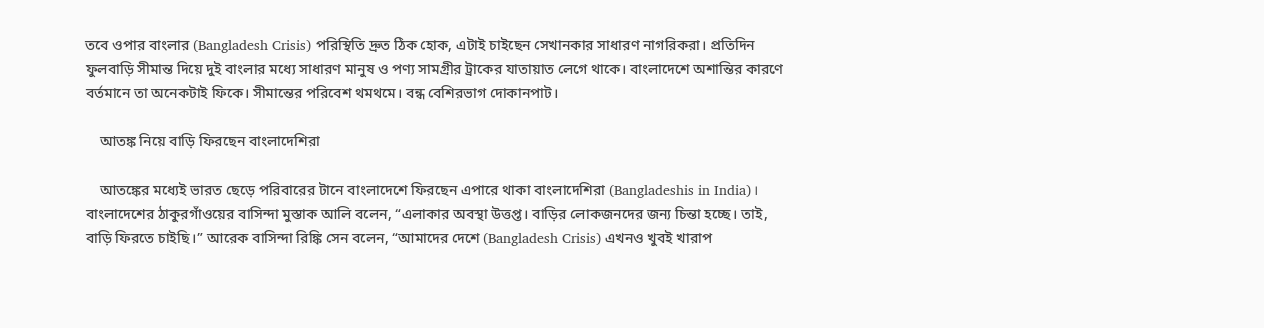তবে ওপার বাংলার (Bangladesh Crisis) পরিস্থিতি দ্রুত ঠিক হোক, এটাই চাইছেন সেখানকার সাধারণ নাগরিকরা। প্রতিদিন ফুলবাড়ি সীমান্ত দিয়ে দুই বাংলার মধ্যে সাধারণ মানুষ ও পণ্য সামগ্রীর ট্রাকের যাতায়াত লেগে থাকে। বাংলাদেশে অশান্তির কারণে বর্তমানে তা অনেকটাই ফিকে। সীমান্তের পরিবেশ থমথমে। বন্ধ বেশিরভাগ দোকানপাট।

    আতঙ্ক নিয়ে বাড়ি ফিরছেন বাংলাদেশিরা

    আতঙ্কের মধ্যেই ভারত ছেড়ে পরিবারের টানে বাংলাদেশে ফিরছেন এপারে থাকা বাংলাদেশিরা (Bangladeshis in India)। বাংলাদেশের ঠাকুরগাঁওয়ের বাসিন্দা মুস্তাক আলি বলেন, “এলাকার অবস্থা উত্তপ্ত। বাড়ির লোকজনদের জন্য চিন্তা হচ্ছে। তাই, বাড়ি ফিরতে চাইছি।” আরেক বাসিন্দা রিঙ্কি সেন বলেন, “আমাদের দেশে (Bangladesh Crisis) এখনও খুবই খারাপ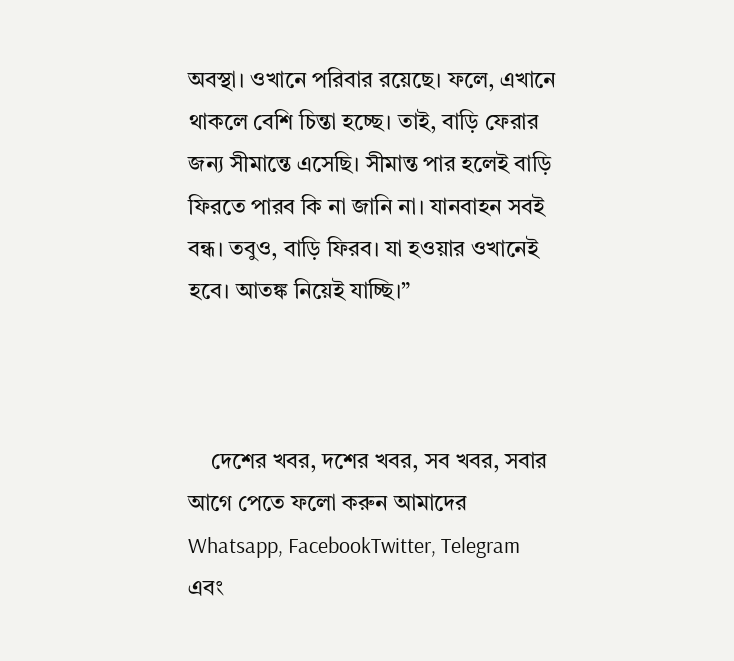অবস্থা। ওখানে পরিবার রয়েছে। ফলে, এখানে থাকলে বেশি চিন্তা হচ্ছে। তাই, বাড়ি ফেরার জন্য সীমান্তে এসেছি। সীমান্ত পার হলেই বাড়ি ফিরতে পারব কি না জানি না। যানবাহন সবই বন্ধ। তবুও, বাড়ি ফিরব। যা হওয়ার ওখানেই হবে। আতঙ্ক নিয়েই যাচ্ছি।”



    দেশের খবর, দশের খবর, সব খবর, সবার আগে পেতে ফলো করুন আমাদের  Whatsapp, FacebookTwitter, Telegram এবং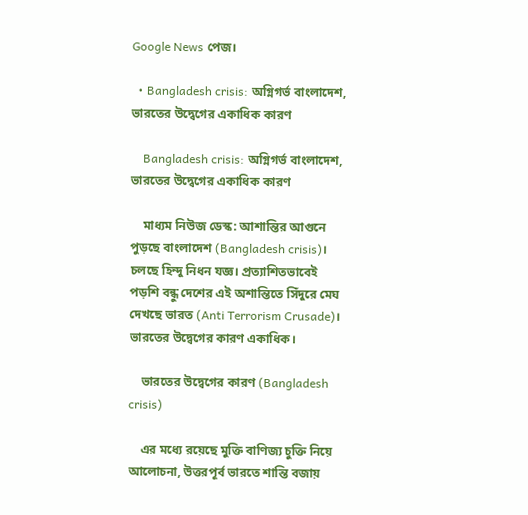Google News পেজ।

  • Bangladesh crisis: অগ্নিগর্ভ বাংলাদেশ, ভারতের উদ্বেগের একাধিক কারণ

    Bangladesh crisis: অগ্নিগর্ভ বাংলাদেশ, ভারতের উদ্বেগের একাধিক কারণ

    মাধ্যম নিউজ ডেস্ক: আশান্তির আগুনে পুড়ছে বাংলাদেশ (Bangladesh crisis)। চলছে হিন্দু নিধন যজ্ঞ। প্রত্যাশিতভাবেই পড়শি বন্ধু দেশের এই অশান্তিতে সিঁদুরে মেঘ দেখছে ভারত (Anti Terrorism Crusade)। ভারতের উদ্বেগের কারণ একাধিক।

    ভারতের উদ্বেগের কারণ (Bangladesh crisis)

    এর মধ্যে রয়েছে মুক্তি বাণিজ্য চুক্তি নিয়ে আলোচনা, উত্তরপূর্ব ভারতে শান্তি বজায়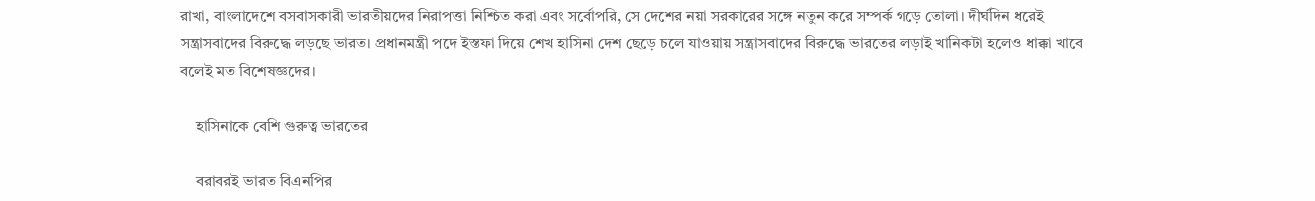রাখা, বাংলাদেশে বসবাসকারী ভারতীয়দের নিরাপত্তা নিশ্চিত করা এবং সর্বোপরি, সে দেশের নয়া সরকারের সঙ্গে নতুন করে সম্পর্ক গড়ে তোলা। দীর্ঘদিন ধরেই সন্ত্রাসবাদের বিরুদ্ধে লড়ছে ভারত। প্রধানমন্ত্রী পদে ইস্তফা দিয়ে শেখ হাসিনা দেশ ছেড়ে চলে যাওয়ায় সন্ত্রাসবাদের বিরুদ্ধে ভারতের লড়াই খানিকটা হলেও ধাক্কা খাবে বলেই মত বিশেষজ্ঞদের।

    হাসিনাকে বেশি গুরুত্ব ভারতের

    বরাবরই ভারত বিএনপির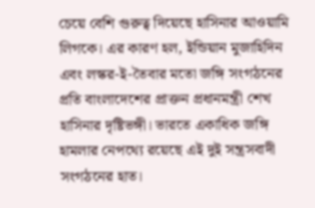চেয়ে বেশি গুরুত্ব দিয়েছে হাসিনার আওয়ামি লিগকে। এর কারণ হল, ইন্ডিয়ান মুজাহিদিন এবং লস্কর-ই-তৈবার মতো জঙ্গি সংগঠনের প্রতি বাংলাদেশের প্রাক্তন প্রধানমন্ত্রী শেখ হাসিনার দৃষ্টিভঙ্গী। ভারতে একাধিক জঙ্গি হামলার নেপথ্যে রয়েছে এই দুই সন্ত্রসবাদী সংগঠনের হাত।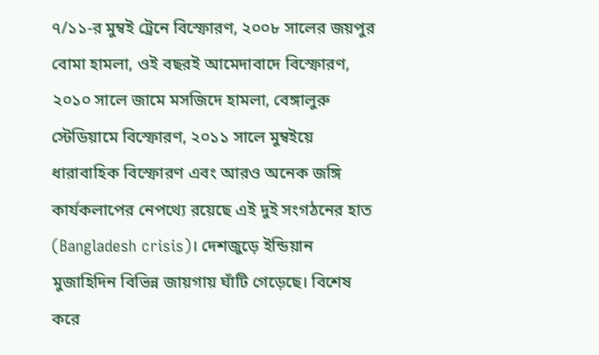৭/১১-র মুম্বই ট্রেনে বিস্ফোরণ, ২০০৮ সালের জয়পুর বোমা হামলা, ওই বছরই আমেদাবাদে বিস্ফোরণ, ২০১০ সালে জামে মসজিদে হামলা, বেঙ্গালুরু স্টেডিয়ামে বিস্ফোরণ, ২০১১ সালে মুম্বইয়ে ধারাবাহিক বিস্ফোরণ এবং আরও অনেক জঙ্গি কার্যকলাপের নেপথ্যে রয়েছে এই দুই সংগঠনের হাত (Bangladesh crisis)। দেশজুড়ে ইন্ডিয়ান মুজাহিদিন বিভিন্ন জায়গায় ঘাঁটি গেড়েছে। বিশেষ করে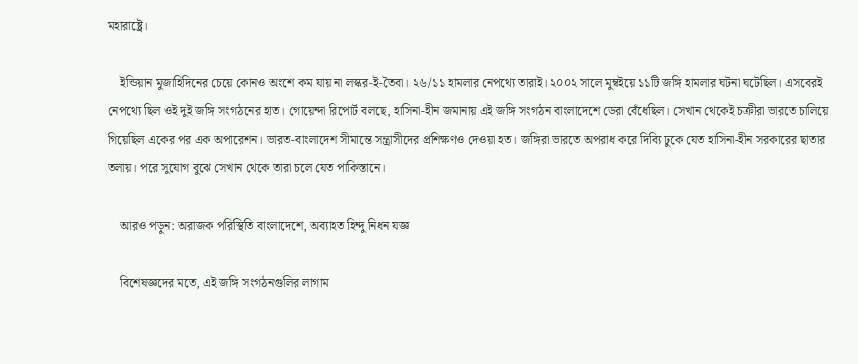মহারাষ্ট্রে।

    ইন্ডিয়ান মুজাহিদিনের চেয়ে কোনও অংশে কম যায় না লস্কর-ই-তৈবা। ২৬/১১ হামলার নেপথ্যে তারাই। ২০০২ সালে মুম্বইয়ে ১১টি জঙ্গি হামলার ঘটনা ঘটেছিল। এসবেরই নেপথ্যে ছিল ওই দুই জঙ্গি সংগঠনের হাত। গোয়েন্দা রিপোর্ট বলছে, হাসিনা-হীন জমানায় এই জঙ্গি সংগঠন বাংলাদেশে ডেরা বেঁধেছিল। সেখান থেকেই চক্রীরা ভারতে চালিয়ে গিয়েছিল একের পর এক অপারেশন। ভারত-বাংলাদেশ সীমান্তে সন্ত্রাসীদের প্রশিক্ষণও দেওয়া হত। জঙ্গিরা ভারতে অপরাধ করে দিব্যি ঢুকে যেত হাসিনা-হীন সরকারের ছাতার তলায়। পরে সুযোগ বুঝে সেখান থেকে তারা চলে যেত পাকিস্তানে।

    আরও পড়ুন: অরাজক পরিস্থিতি বাংলাদেশে, অব্যাহত হিন্দু নিধন যজ্ঞ

    বিশেষজ্ঞদের মতে, এই জঙ্গি সংগঠনগুলির লাগাম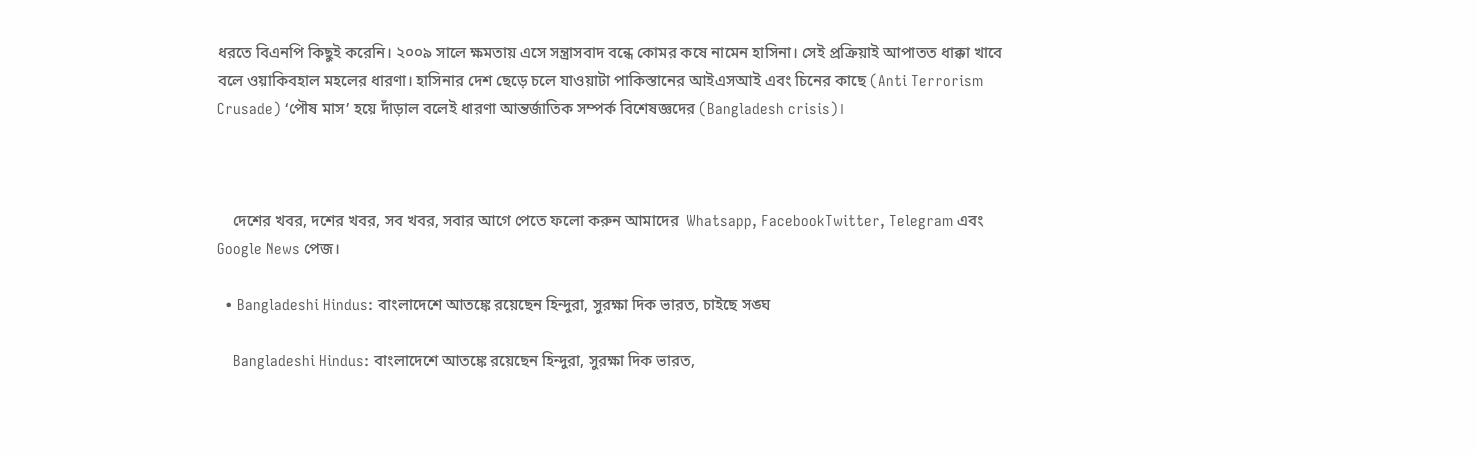ধরতে বিএনপি কিছুই করেনি। ২০০৯ সালে ক্ষমতায় এসে সন্ত্রাসবাদ বন্ধে কোমর কষে নামেন হাসিনা। সেই প্রক্রিয়াই আপাতত ধাক্কা খাবে বলে ওয়াকিবহাল মহলের ধারণা। হাসিনার দেশ ছেড়ে চলে যাওয়াটা পাকিস্তানের আইএসআই এবং চিনের কাছে (Anti Terrorism Crusade) ‘পৌষ মাস’ হয়ে দাঁড়াল বলেই ধারণা আন্তর্জাতিক সম্পর্ক বিশেষজ্ঞদের (Bangladesh crisis)।



    দেশের খবর, দশের খবর, সব খবর, সবার আগে পেতে ফলো করুন আমাদের  Whatsapp, FacebookTwitter, Telegram এবং Google News পেজ।

  • Bangladeshi Hindus: বাংলাদেশে আতঙ্কে রয়েছেন হিন্দুরা, সুরক্ষা দিক ভারত, চাইছে সঙ্ঘ

    Bangladeshi Hindus: বাংলাদেশে আতঙ্কে রয়েছেন হিন্দুরা, সুরক্ষা দিক ভারত,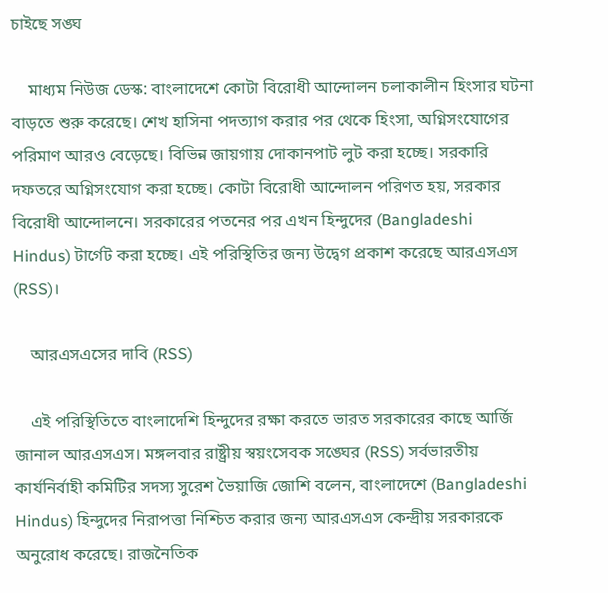চাইছে সঙ্ঘ

    মাধ্যম নিউজ ডেস্ক: বাংলাদেশে কোটা বিরোধী আন্দোলন চলাকালীন হিংসার ঘটনা বাড়তে শুরু করেছে। শেখ হাসিনা পদত্যাগ করার পর থেকে হিংসা, অগ্নিসংযোগের পরিমাণ আরও বেড়েছে। বিভিন্ন জায়গায় দোকানপাট লুট করা হচ্ছে। সরকারি দফতরে অগ্নিসংযোগ করা হচ্ছে। কোটা বিরোধী আন্দোলন পরিণত হয়, সরকার বিরোধী আন্দোলনে। সরকারের পতনের পর এখন হিন্দুদের (Bangladeshi Hindus) টার্গেট করা হচ্ছে। এই পরিস্থিতির জন্য উদ্বেগ প্রকাশ করেছে আরএসএস (RSS)।

    আরএসএসের দাবি (RSS)

    এই পরিস্থিতিতে বাংলাদেশি হিন্দুদের রক্ষা করতে ভারত সরকারের কাছে আর্জি জানাল আরএসএস। মঙ্গলবার রাষ্ট্রীয় স্বয়ংসেবক সঙ্ঘের (RSS) সর্বভারতীয় কার্যনির্বাহী কমিটির সদস্য সুরেশ ভৈয়াজি জোশি বলেন, বাংলাদেশে (Bangladeshi Hindus) হিন্দুদের নিরাপত্তা নিশ্চিত করার জন্য আরএসএস কেন্দ্রীয় সরকারকে অনুরোধ করেছে। রাজনৈতিক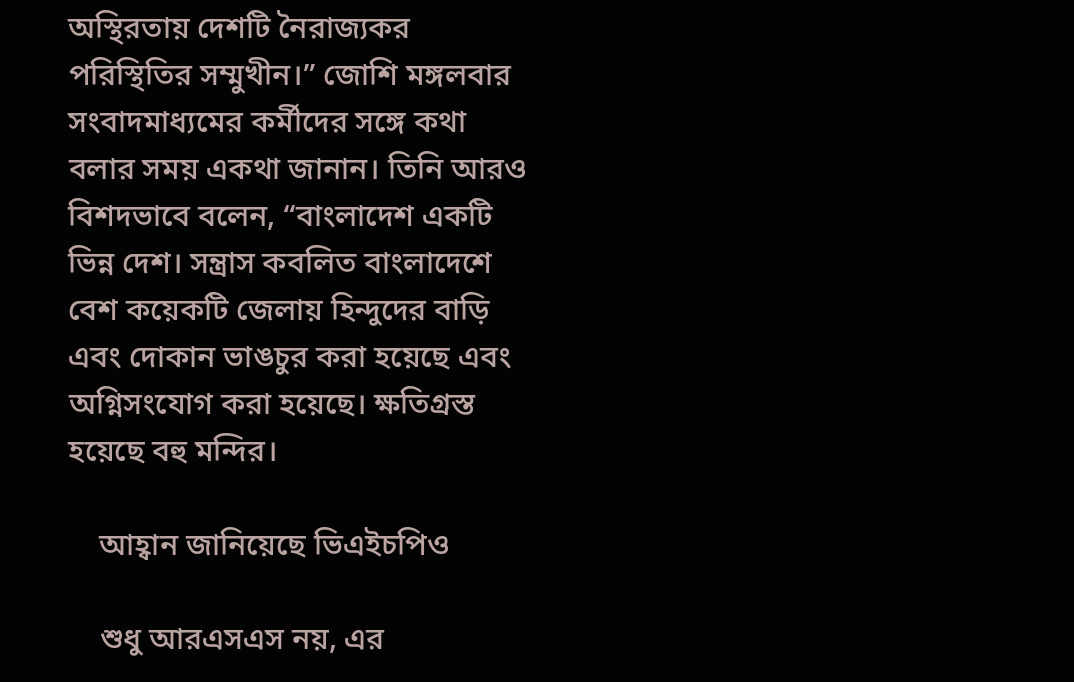অস্থিরতায় দেশটি নৈরাজ্যকর পরিস্থিতির সম্মুখীন।” জোশি মঙ্গলবার সংবাদমাধ্যমের কর্মীদের সঙ্গে কথা বলার সময় একথা জানান। তিনি আরও বিশদভাবে বলেন, “বাংলাদেশ একটি ভিন্ন দেশ। সন্ত্রাস কবলিত বাংলাদেশে বেশ কয়েকটি জেলায় হিন্দুদের বাড়ি এবং দোকান ভাঙচুর করা হয়েছে এবং অগ্নিসংযোগ করা হয়েছে। ক্ষতিগ্রস্ত হয়েছে বহু মন্দির।

    আহ্বান জানিয়েছে ভিএইচপিও

    শুধু আরএসএস নয়, এর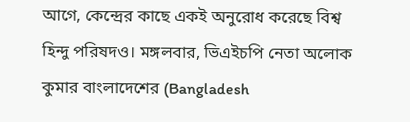আগে, কেন্দ্রের কাছে একই অনুরোধ করেছে বিশ্ব হিন্দু পরিষদও। মঙ্গলবার, ভিএইচপি নেতা অলোক কুমার বাংলাদেশের (Bangladesh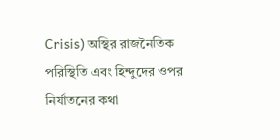Crisis) অস্থির রাজনৈতিক পরিস্থিতি এবং হিন্দুদের ওপর নির্যাতনের কথা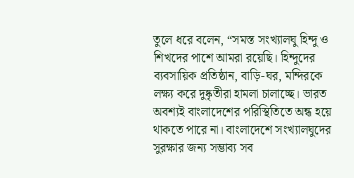তুলে ধরে বলেন, “সমস্ত সংখ্যালঘু হিন্দু ও শিখদের পাশে আমরা রয়েছি। হিন্দুদের ব্যবসায়িক প্রতিষ্ঠান, বাড়ি-ঘর, মন্দিরকে লক্ষ্য করে দুষ্কৃতীরা হামলা চালাচ্ছে। ভারত অবশ্যই বাংলাদেশের পরিস্থিতিতে অন্ধ হয়ে থাকতে পারে না। বাংলাদেশে সংখ্যালঘুদের সুরক্ষার জন্য সম্ভাব্য সব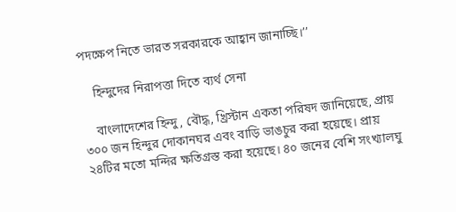পদক্ষেপ নিতে ভারত সরকারকে আহ্বান জানাচ্ছি।’’

    হিন্দুদের নিরাপত্তা দিতে ব্যর্থ সেনা

    বাংলাদেশের হিন্দু, বৌদ্ধ, খ্রিস্টান একতা পরিষদ জানিয়েছে, প্রায় ৩০০ জন হিন্দুর দোকানঘর এবং বাড়ি ভাঙচুর করা হয়েছে। প্রায় ২৪টির মতো মন্দির ক্ষতিগ্রস্ত করা হয়েছে। ৪০ জনের বেশি সংখ্যালঘু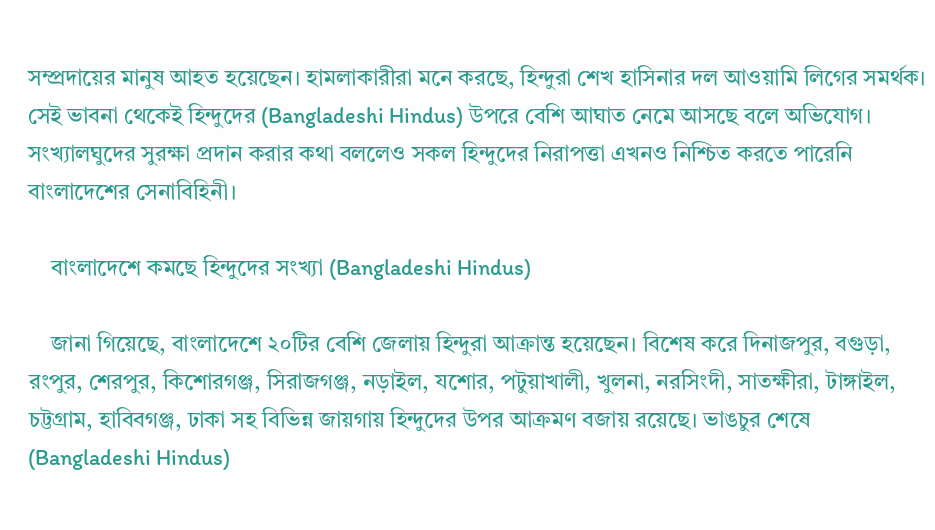সম্প্রদায়ের মানুষ আহত হয়েছেন। হামলাকারীরা মনে করছে, হিন্দুরা শেখ হাসিনার দল আওয়ামি লিগের সমর্থক। সেই ভাবনা থেকেই হিন্দুদের (Bangladeshi Hindus) উপরে বেশি আঘাত নেমে আসছে বলে অভিযোগ। সংখ্যালঘুদের সুরক্ষা প্রদান করার কথা বললেও সকল হিন্দুদের নিরাপত্তা এখনও নিশ্চিত করতে পারেনি বাংলাদেশের সেনাবিহিনী।

    বাংলাদেশে কমছে হিন্দুদের সংখ্যা (Bangladeshi Hindus)

    জানা গিয়েছে, বাংলাদেশে ২০টির বেশি জেলায় হিন্দুরা আক্রান্ত হয়েছেন। বিশেষ করে দিনাজপুর, বগুড়া, রংপুর, শেরপুর, কিশোরগঞ্জ, সিরাজগঞ্জ, নড়াইল, যশোর, পটুয়াখালী, খুলনা, নরসিংদী, সাতক্ষীরা, টাঙ্গাইল, চট্টগ্রাম, হাবিবগঞ্জ, ঢাকা সহ বিভিন্ন জায়গায় হিন্দুদের উপর আক্রমণ বজায় রয়েছে। ভাঙচুর শেষে (Bangladeshi Hindus)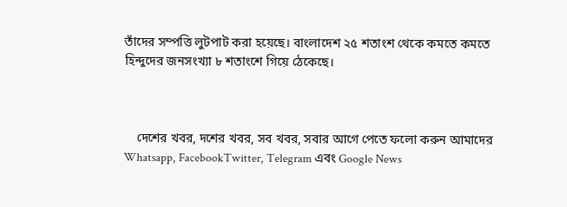তাঁদের সম্পত্তি লুটপাট করা হয়েছে। বাংলাদেশ ২৫ শতাংশ থেকে কমতে কমতে হিন্দুদের জনসংখ্যা ৮ শতাংশে গিয়ে ঠেকেছে।



    দেশের খবর, দশের খবর, সব খবর, সবার আগে পেতে ফলো করুন আমাদের  Whatsapp, FacebookTwitter, Telegram এবং Google News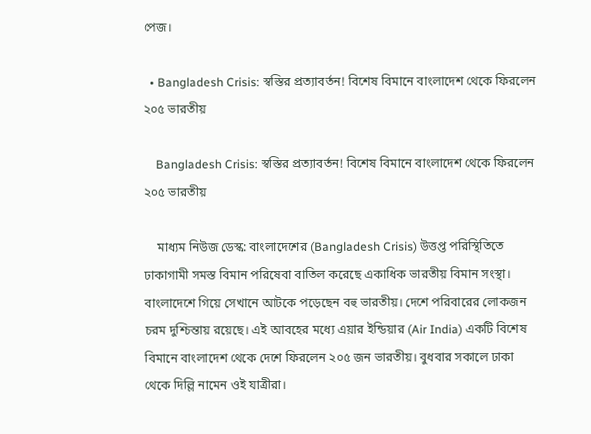পেজ।

  • Bangladesh Crisis: স্বস্তির প্রত্যাবর্তন! বিশেষ বিমানে বাংলাদেশ থেকে ফিরলেন ২০৫ ভারতীয়

    Bangladesh Crisis: স্বস্তির প্রত্যাবর্তন! বিশেষ বিমানে বাংলাদেশ থেকে ফিরলেন ২০৫ ভারতীয়

    মাধ্যম নিউজ ডেস্ক: বাংলাদেশের (Bangladesh Crisis) উত্তপ্ত পরিস্থিতিতে ঢাকাগামী সমস্ত বিমান পরিষেবা বাতিল করেছে একাধিক ভারতীয় বিমান সংস্থা। বাংলাদেশে গিয়ে সেখানে আটকে পড়েছেন বহু ভারতীয়। দেশে পরিবারের লোকজন চরম দুশ্চিন্তায় রয়েছে। এই আবহের মধ্যে এয়ার ইন্ডিয়ার (Air India) একটি বিশেষ বিমানে বাংলাদেশ থেকে দেশে ফিরলেন ২০৫ জন ভারতীয়। বুধবার সকালে ঢাকা থেকে দিল্লি নামেন ওই যাত্রীরা।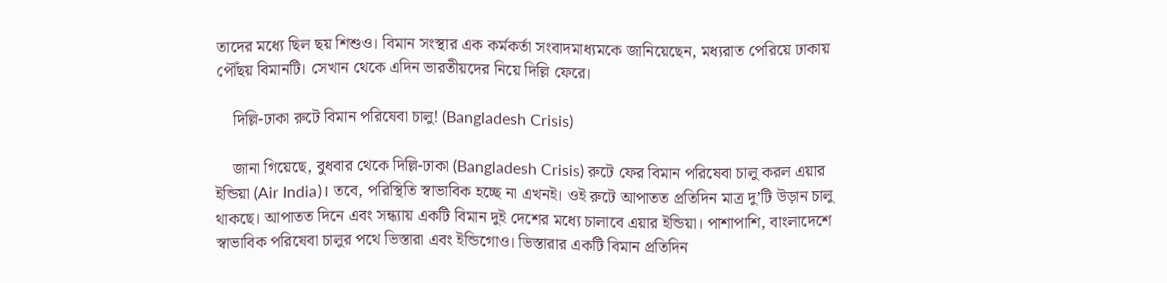তাদের মধ্যে ছিল ছয় শিশুও। বিমান সংস্থার এক কর্মকর্তা সংবাদমাধ্যমকে জানিয়েছেন, মধ্যরাত পেরিয়ে ঢাকায় পৌঁছয় বিমানটি। সেখান থেকে এদিন ভারতীয়দের নিয়ে দিল্লি ফেরে।

    দিল্লি-ঢাকা রুটে বিমান পরিষেবা চালু! (Bangladesh Crisis)

    জানা গিয়েছে, বুধবার থেকে দিল্লি-ঢাকা (Bangladesh Crisis) রুটে ফের বিমান পরিষেবা চালু করল এয়ার ইন্ডিয়া (Air India)। তবে, পরিস্থিতি স্বাভাবিক হচ্ছে না এখনই। ওই রুটে আপাতত প্রতিদিন মাত্র দু’টি উড়ান চালু থাকছে। আপাতত দিনে এবং সন্ধ্যায় একটি বিমান দুই দেশের মধ্যে চালাবে এয়ার ইন্ডিয়া। পাশাপাশি, বাংলাদেশে স্বাভাবিক পরিষেবা চালুর পথে ভিস্তারা এবং ইন্ডিগোও। ভিস্তারার একটি বিমান প্রতিদিন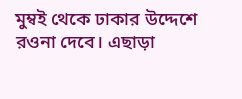মুম্বই থেকে ঢাকার উদ্দেশে রওনা দেবে। এছাড়া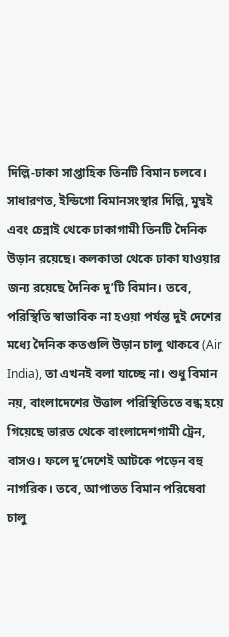দিল্লি-ঢাকা সাপ্তাহিক তিনটি বিমান চলবে। সাধারণত, ইন্ডিগো বিমানসংস্থার দিল্লি, মুম্বই এবং চেন্নাই থেকে ঢাকাগামী তিনটি দৈনিক উড়ান রয়েছে। কলকাতা থেকে ঢাকা যাওয়ার জন্য রয়েছে দৈনিক দু’টি বিমান। তবে, পরিস্থিতি স্বাভাবিক না হওয়া পর্যন্ত দুই দেশের মধ্যে দৈনিক কতগুলি উড়ান চালু থাকবে (Air India), তা এখনই বলা যাচ্ছে না। শুধু বিমান নয়, বাংলাদেশের উত্তাল পরিস্থিতিতে বন্ধ হয়ে গিয়েছে ভারত থেকে বাংলাদেশগামী ট্রেন, বাসও। ফলে দু’দেশেই আটকে পড়েন বহু নাগরিক। তবে, আপাতত বিমান পরিষেবা চালু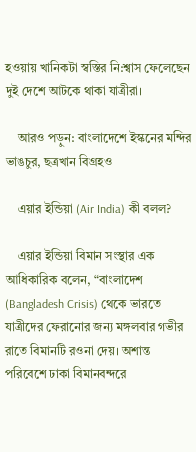হওয়ায় খানিকটা স্বস্তির নি:শ্বাস ফেলেছেন দুই দেশে আটকে থাকা যাত্রীরা।

    আরও পড়ুন: বাংলাদেশে ইস্কনের মন্দির ভাঙচুর, ছত্রখান বিগ্রহও

    এয়ার ইন্ডিয়া (Air India) কী বলল?

    এয়ার ইন্ডিয়া বিমান সংস্থার এক আধিকারিক বলেন, “বাংলাদেশ (Bangladesh Crisis) থেকে ভারতে যাত্রীদের ফেরানোর জন্য মঙ্গলবার গভীর রাতে বিমানটি রওনা দেয়। অশান্ত পরিবেশে ঢাকা বিমানবন্দরে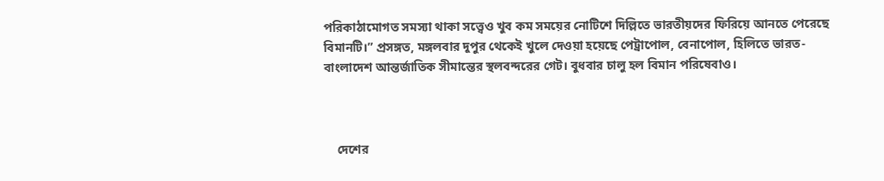পরিকাঠামোগত সমস্যা থাকা সত্ত্বেও খুব কম সময়ের নোটিশে দিল্লিতে ভারতীয়দের ফিরিয়ে আনতে পেরেছে বিমানটি।” প্রসঙ্গত, মঙ্গলবার দুপুর থেকেই খুলে দেওয়া হয়েছে পেট্রাপোল, বেনাপোল, হিলিতে ভারত-বাংলাদেশ আন্তর্জাতিক সীমান্তের স্থলবন্দরের গেট। বুধবার চালু হল বিমান পরিষেবাও।



    দেশের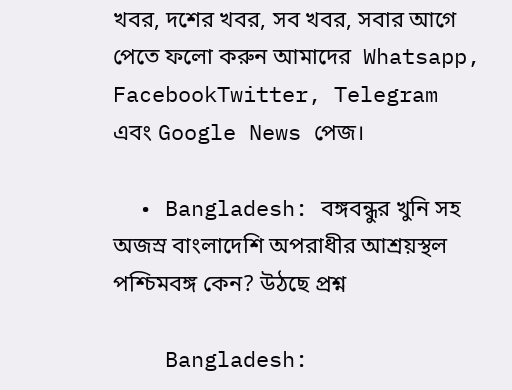খবর, দশের খবর, সব খবর, সবার আগে পেতে ফলো করুন আমাদের  Whatsapp, FacebookTwitter, Telegram এবং Google News পেজ।

  • Bangladesh: বঙ্গবন্ধুর খুনি সহ অজস্র বাংলাদেশি অপরাধীর আশ্রয়স্থল পশ্চিমবঙ্গ কেন? উঠছে প্রশ্ন

    Bangladesh: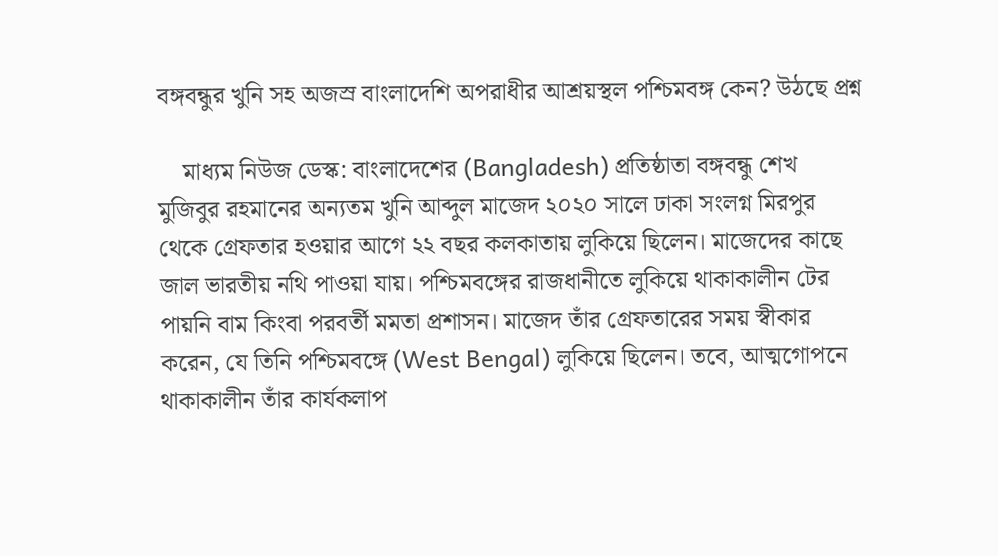বঙ্গবন্ধুর খুনি সহ অজস্র বাংলাদেশি অপরাধীর আশ্রয়স্থল পশ্চিমবঙ্গ কেন? উঠছে প্রশ্ন

    মাধ্যম নিউজ ডেস্ক: বাংলাদেশের (Bangladesh) প্রতিষ্ঠাতা বঙ্গবন্ধু শেখ মুজিবুর রহমানের অন্যতম খুনি আব্দুল মাজেদ ২০২০ সালে ঢাকা সংলগ্ন মিরপুর থেকে গ্রেফতার হওয়ার আগে ২২ বছর কলকাতায় লুকিয়ে ছিলেন। মাজেদের কাছে জাল ভারতীয় নথি পাওয়া যায়। পশ্চিমবঙ্গের রাজধানীতে লুকিয়ে থাকাকালীন টের পায়নি বাম কিংবা পরবর্তী মমতা প্রশাসন। মাজেদ তাঁর গ্রেফতারের সময় স্বীকার করেন, যে তিনি পশ্চিমবঙ্গে (West Bengal) লুকিয়ে ছিলেন। তবে, আত্মগোপনে থাকাকালীন তাঁর কার্যকলাপ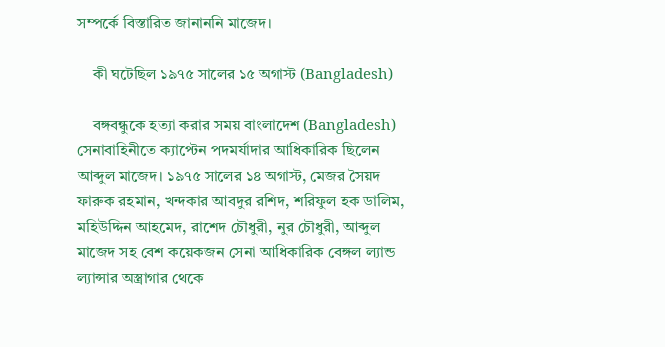সম্পর্কে বিস্তারিত জানাননি মাজেদ।

    কী ঘটেছিল ১৯৭৫ সালের ১৫ অগাস্ট (Bangladesh)

    বঙ্গবন্ধুকে হত্যা করার সময় বাংলাদেশ (Bangladesh) সেনাবাহিনীতে ক্যাপ্টেন পদমর্যাদার আধিকারিক ছিলেন আব্দুল মাজেদ। ১৯৭৫ সালের ১৪ অগাস্ট, মেজর সৈয়দ ফারুক রহমান, খন্দকার আবদুর রশিদ, শরিফুল হক ডালিম, মহিউদ্দিন আহমেদ, রাশেদ চৌধুরী, নুর চৌধুরী, আব্দুল মাজেদ সহ বেশ কয়েকজন সেনা আধিকারিক বেঙ্গল ল্যান্ড ল্যান্সার অস্ত্রাগার থেকে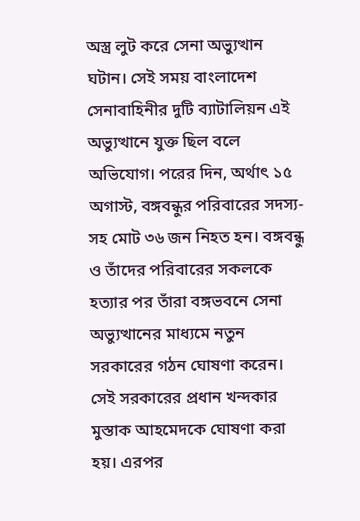অস্ত্র লুট করে সেনা অভ্যুত্থান ঘটান। সেই সময় বাংলাদেশ সেনাবাহিনীর দুটি ব্যাটালিয়ন এই অভ্যুত্থানে যুক্ত ছিল বলে অভিযোগ। পরের দিন, অর্থাৎ ১৫ অগাস্ট, বঙ্গবন্ধুর পরিবারের সদস্য-সহ মোট ৩৬ জন নিহত হন। বঙ্গবন্ধু ও তাঁদের পরিবারের সকলকে হত্যার পর তাঁরা বঙ্গভবনে সেনা অভ্যুত্থানের মাধ্যমে নতুন সরকারের গঠন ঘোষণা করেন। সেই সরকারের প্রধান খন্দকার মুস্তাক আহমেদকে ঘোষণা করা হয়। এরপর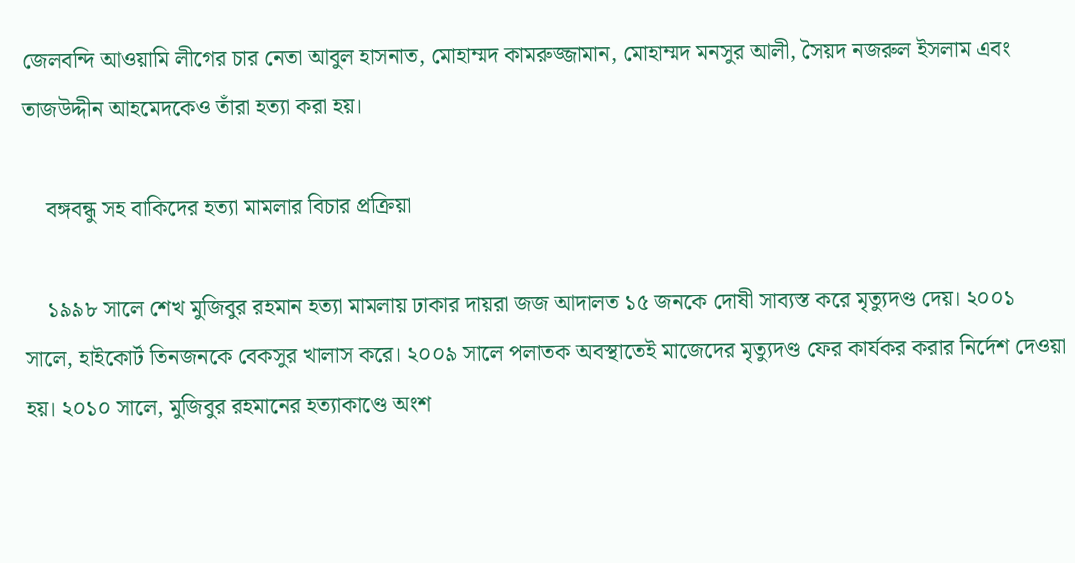জেলবন্দি আওয়ামি লীগের চার নেতা আবুল হাসনাত, মোহাম্মদ কামরুজ্জামান, মোহাম্মদ মনসুর আলী, সৈয়দ নজরুল ইসলাম এবং তাজউদ্দীন আহমেদকেও তাঁরা হত্যা করা হয়।

    বঙ্গবন্ধু সহ বাকিদের হত্যা মামলার বিচার প্রক্রিয়া

    ১৯৯৮ সালে শেখ মুজিবুর রহমান হত্যা মামলায় ঢাকার দায়রা জজ আদালত ১৫ জনকে দোষী সাব্যস্ত করে মৃত্যুদণ্ড দেয়। ২০০১ সালে, হাইকোর্ট তিনজনকে বেকসুর খালাস করে। ২০০৯ সালে পলাতক অবস্থাতেই মাজেদের মৃত্যুদণ্ড ফের কার্যকর করার নির্দেশ দেওয়া হয়। ২০১০ সালে, মুজিবুর রহমানের হত্যাকাণ্ডে অংশ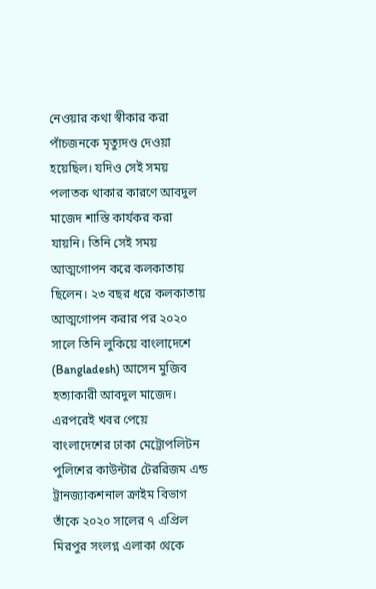নেওয়ার কথা স্বীকার করা পাঁচজনকে মৃত্যুদণ্ড দেওয়া হয়েছিল। যদিও সেই সময় পলাতক থাকার কারণে আবদুল মাজেদ শাস্তি কার্যকর করা যায়নি। তিনি সেই সময় আত্মগোপন করে কলকাতায় ছিলেন। ২৩ বছর ধরে কলকাতায় আত্মগোপন করার পর ২০২০ সালে তিনি লুকিয়ে বাংলাদেশে (Bangladesh) আসেন মুজিব হত্যাকারী আবদুল মাজেদ। এরপরেই খবর পেয়ে বাংলাদেশের ঢাকা মেট্রোপলিটন পুলিশের কাউন্টার টেররিজম এন্ড ট্রানজ্যাকশনাল ক্রাইম বিভাগ তাঁকে ২০২০ সালের ৭ এপ্রিল মিরপুর সংলগ্ন এলাকা থেকে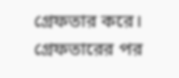গ্রেফতার করে। গ্রেফতারের পর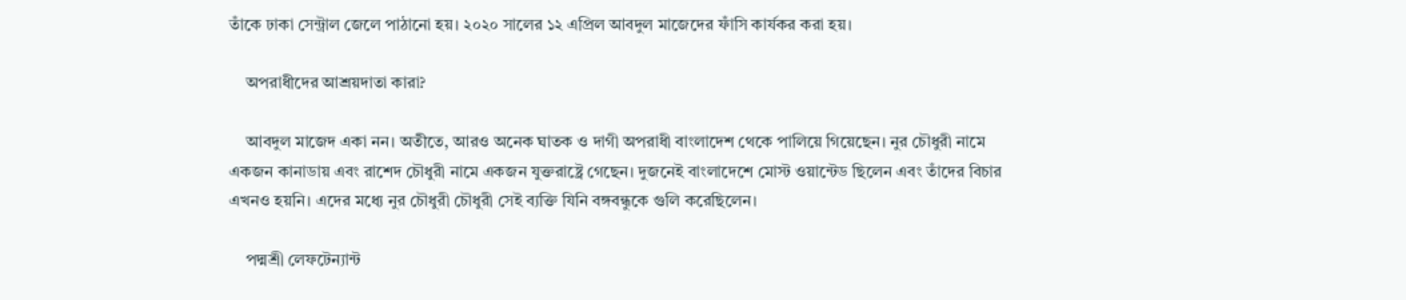তাঁকে ঢাকা সেন্ট্রাল জেলে পাঠানো হয়। ২০২০ সালের ১২ এপ্রিল আবদুল মাজেদের ফাঁসি কার্যকর করা হয়।

    অপরাধীদের আশ্রয়দাতা কারা?

    আবদুল মাজেদ একা নন। অতীতে, আরও অনেক ঘাতক ও দাগী অপরাধী বাংলাদেশ থেকে পালিয়ে গিয়েছেন। নুর চৌধুরী নামে একজন কানাডায় এবং রাশেদ চৌধুরী নামে একজন যুক্তরাষ্ট্রে গেছেন। দুজনেই বাংলাদেশে মোস্ট ওয়ান্টেড ছিলেন এবং তাঁদের বিচার এখনও হয়নি। এদের মধ্যে নুর চৌধুরী চৌধুরী সেই ব্যক্তি যিনি বঙ্গবন্ধুকে গুলি করেছিলেন।

    পদ্মশ্রী লেফটেন্যান্ট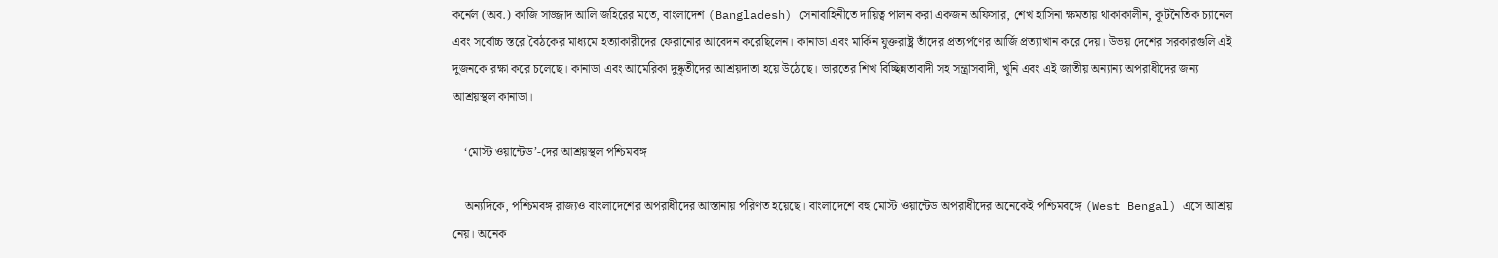কর্নেল (অব.) কাজি সাজ্জাদ আলি জহিরের মতে, বাংলাদেশ (Bangladesh) সেনাবাহিনীতে দায়িত্ব পালন করা একজন অফিসার, শেখ হাসিনা ক্ষমতায় থাকাকালীন, কূটনৈতিক চ্যানেল এবং সর্বোচ্চ স্তরে বৈঠকের মাধ্যমে হত্যাকারীদের ফেরানোর আবেদন করেছিলেন। কানাডা এবং মার্কিন যুক্তরাষ্ট্র তাঁদের প্রত্যর্পণের আর্জি প্রত্যাখান করে দেয়। উভয় দেশের সরকারগুলি এই দুজনকে রক্ষা করে চলেছে। কানাডা এবং আমেরিকা দুষ্কৃতীদের আশ্রয়দাতা হয়ে উঠেছে। ভারতের শিখ বিচ্ছিন্নতাবাদী সহ সন্ত্রাসবাদী, খুনি এবং এই জাতীয় অন্যান্য অপরাধীদের জন্য আশ্রয়স্থল কানাডা।

    ‘মোস্ট ওয়ান্টেড’-দের আশ্রয়স্থল পশ্চিমবঙ্গ

    অন্যদিকে, পশ্চিমবঙ্গ রাজ্যও বাংলাদেশের অপরাধীদের আস্তানায় পরিণত হয়েছে। বাংলাদেশে বহু মোস্ট ওয়ান্টেড অপরাধীদের অনেকেই পশ্চিমবঙ্গে (West Bengal) এসে আশ্রয় নেয়। অনেক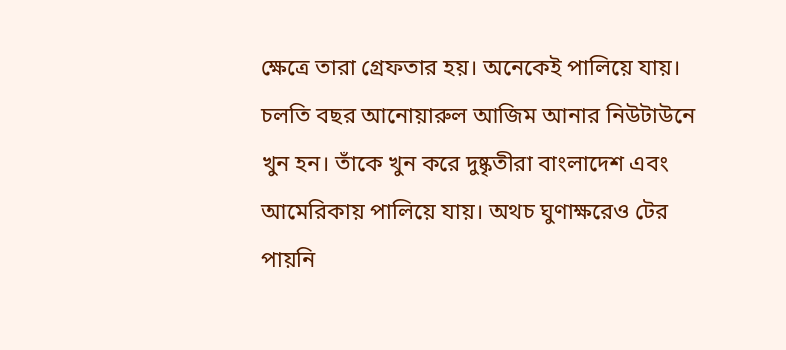ক্ষেত্রে তারা গ্রেফতার হয়। অনেকেই পালিয়ে যায়। চলতি বছর আনোয়ারুল আজিম আনার নিউটাউনে খুন হন। তাঁকে খুন করে দুষ্কৃতীরা বাংলাদেশ এবং আমেরিকায় পালিয়ে যায়। অথচ ঘুণাক্ষরেও টের পায়নি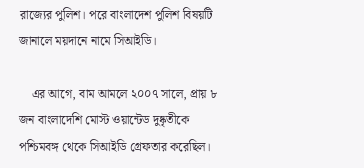রাজ্যের পুলিশ। পরে বাংলাদেশ পুলিশ বিষয়টি জানালে ময়দানে নামে সিআইডি।

    এর আগে, বাম আমলে ২০০৭ সালে, প্রায় ৮ জন বাংলাদেশি মোস্ট ওয়ান্টেড দুষ্কৃতীকে পশ্চিমবঙ্গ থেকে সিআইডি গ্রেফতার করেছিল।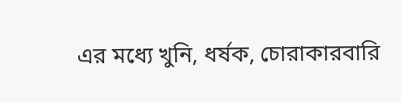এর মধ্যে খুনি, ধর্ষক, চোরাকারবারি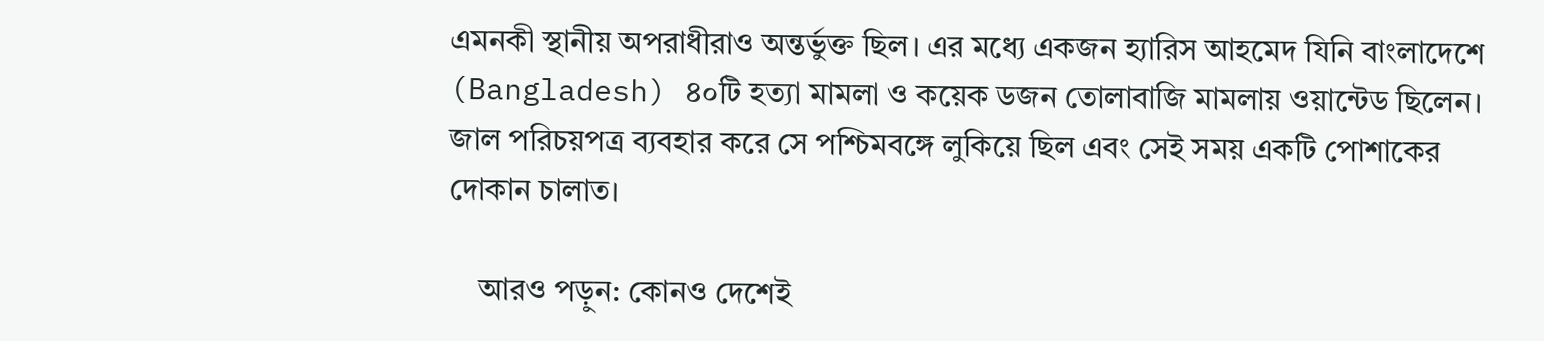এমনকী স্থানীয় অপরাধীরাও অন্তর্ভুক্ত ছিল। এর মধ্যে একজন হ্যারিস আহমেদ যিনি বাংলাদেশে (Bangladesh) ৪০টি হত্যা মামলা ও কয়েক ডজন তোলাবাজি মামলায় ওয়ান্টেড ছিলেন। জাল পরিচয়পত্র ব্যবহার করে সে পশ্চিমবঙ্গে লুকিয়ে ছিল এবং সেই সময় একটি পোশাকের দোকান চালাত।

    আরও পড়ুন: কোনও দেশেই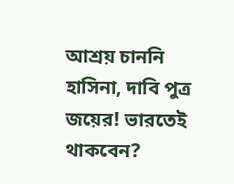আশ্রয় চাননি হাসিনা, দাবি পুত্র জয়ের! ভারতেই থাকবেন?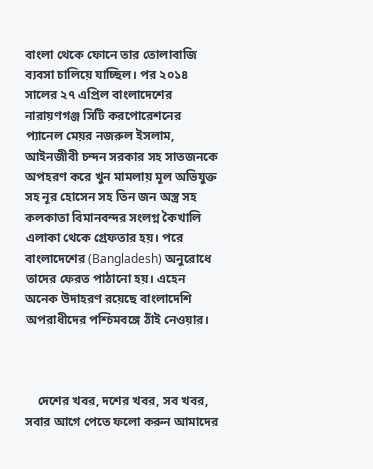বাংলা থেকে ফোনে তার তোলাবাজি ব্যবসা চালিয়ে যাচ্ছিল। পর ২০১৪ সালের ২৭ এপ্রিল বাংলাদেশের নারায়ণগঞ্জ সিটি করপোরেশনের প্যানেল মেয়র নজরুল ইসলাম, আইনজীবী চন্দন সরকার সহ সাতজনকে অপহরণ করে খুন মামলায় মূল অভিযুক্ত সহ নূর হোসেন সহ তিন জন অস্ত্র সহ কলকাতা বিমানবন্দর সংলগ্ন কৈখালি এলাকা থেকে গ্রেফতার হয়। পরে বাংলাদেশের (Bangladesh) অনুরোধে তাদের ফেরত পাঠানো হয়। এহেন অনেক উদাহরণ রয়েছে বাংলাদেশি অপরাধীদের পশ্চিমবঙ্গে ঠাঁই নেওয়ার।



    দেশের খবর, দশের খবর, সব খবর, সবার আগে পেতে ফলো করুন আমাদের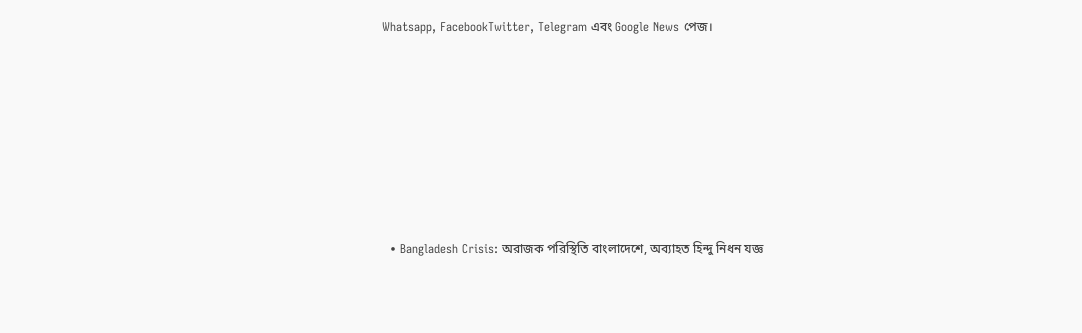Whatsapp, FacebookTwitter, Telegram এবং Google News পেজ।







  • Bangladesh Crisis: অরাজক পরিস্থিতি বাংলাদেশে, অব্যাহত হিন্দু নিধন যজ্ঞ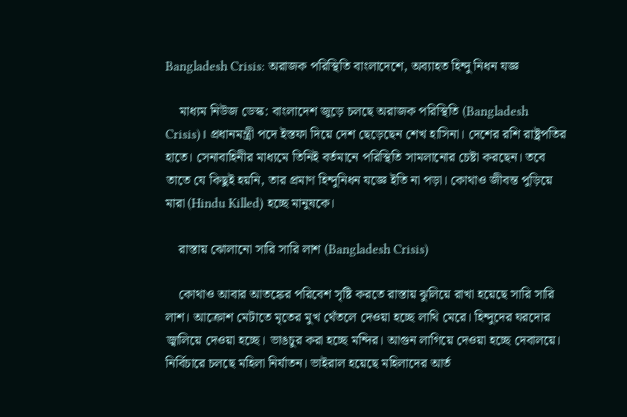Bangladesh Crisis: অরাজক পরিস্থিতি বাংলাদেশে, অব্যাহত হিন্দু নিধন যজ্ঞ

    মাধ্যম নিউজ ডেস্ক: বাংলাদেশ জুড়ে চলছে অরাজক পরিস্থিতি (Bangladesh Crisis)। প্রধানমন্ত্রী পদে ইস্তফা দিয়ে দেশ ছেড়েছেন শেখ হাসিনা। দেশের রশি রাষ্ট্রপতির হাতে। সেনাবাহিনীর মাধ্যমে তিনিই বর্তমানে পরিস্থিতি সামলানোর চেষ্টা করছেন। তবে তাতে যে কিছুই হয়নি, তার প্রমাণ হিন্দুনিধন যজ্ঞে ইতি না পড়া। কোথাও জীবন্ত পুড়িয়ে মারা (Hindu Killed) হচ্ছে মানুষকে।

    রাস্তায় ঝোলানো সারি সারি লাশ (Bangladesh Crisis)

    কোথাও আবার আতঙ্কের পরিবেশ সৃষ্টি করতে রাস্তায় ঝুলিয়ে রাখা হয়েছে সারি সারি লাশ। আক্রোশ মেটাতে মৃতের মুখ থেঁতলে দেওয়া হচ্ছে লাথি মেরে। হিন্দুদের ঘরদোর জ্বালিয়ে দেওয়া হচ্ছে। ভাঙচুর করা হচ্ছে মন্দির। আগুন লাগিয়ে দেওয়া হচ্ছে দেবালয়ে। নির্বিচারে চলছে মহিলা নির্যাতন। ভাইরাল হয়েছে মহিলাদের আর্ত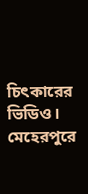চিৎকারের ভিডিও। মেহেরপুরে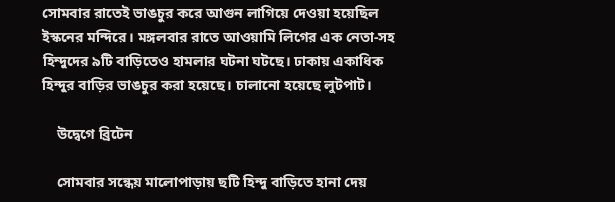সোমবার রাতেই ভাঙচুর করে আগুন লাগিয়ে দেওয়া হয়েছিল ইস্কনের মন্দিরে। মঙ্গলবার রাতে আওয়ামি লিগের এক নেতা-সহ হিন্দুদের ৯টি বাড়িতেও হামলার ঘটনা ঘটছে। ঢাকায় একাধিক হিন্দুর বাড়ির ভাঙচুর করা হয়েছে। চালানো হয়েছে লুটপাট।

    উদ্বেগে ব্রিটেন

    সোমবার সন্ধেয় মালোপাড়ায় ছটি হিন্দু বাড়িতে হানা দেয়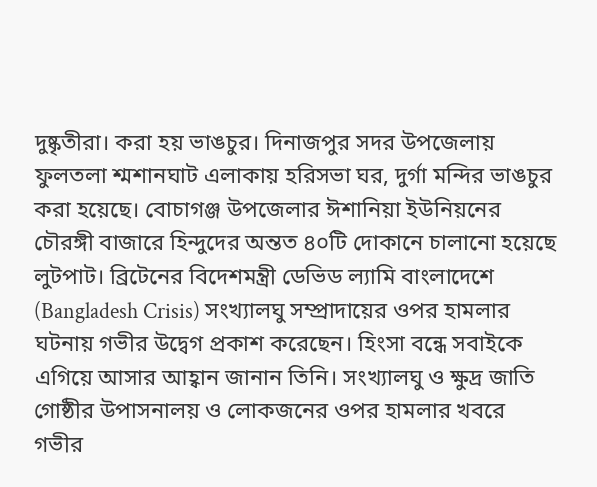দুষ্কৃতীরা। করা হয় ভাঙচুর। দিনাজপুর সদর উপজেলায় ফুলতলা শ্মশানঘাট এলাকায় হরিসভা ঘর, দুর্গা মন্দির ভাঙচুর করা হয়েছে। বোচাগঞ্জ উপজেলার ঈশানিয়া ইউনিয়নের চৌরঙ্গী বাজারে হিন্দুদের অন্তত ৪০টি দোকানে চালানো হয়েছে লুটপাট। ব্রিটেনের বিদেশমন্ত্রী ডেভিড ল্যামি বাংলাদেশে (Bangladesh Crisis) সংখ্যালঘু সম্প্রাদায়ের ওপর হামলার ঘটনায় গভীর উদ্বেগ প্রকাশ করেছেন। হিংসা বন্ধে সবাইকে এগিয়ে আসার আহ্বান জানান তিনি। সংখ্যালঘু ও ক্ষুদ্র জাতি গোষ্ঠীর উপাসনালয় ও লোকজনের ওপর হামলার খবরে গভীর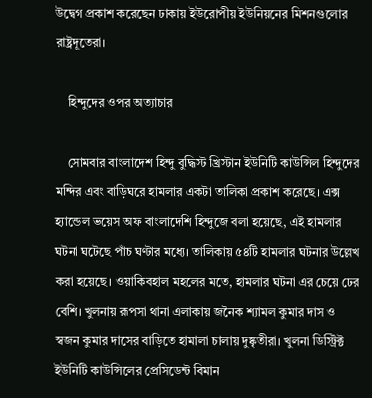উদ্বেগ প্রকাশ করেছেন ঢাকায় ইউরোপীয় ইউনিয়নের মিশনগুলোর রাষ্ট্রদূতেরা।

    হিন্দুদের ওপর অত্যাচার

    সোমবার বাংলাদেশ হিন্দু বুদ্ধিস্ট খ্রিস্টান ইউনিটি কাউন্সিল হিন্দুদের মন্দির এবং বাড়িঘরে হামলার একটা তালিকা প্রকাশ করেছে। এক্স হ্যান্ডেল ভয়েস অফ বাংলাদেশি হিন্দুজে বলা হয়েছে, এই হামলার ঘটনা ঘটেছে পাঁচ ঘণ্টার মধ্যে। তালিকায় ৫৪টি হামলার ঘটনার উল্লেখ করা হয়েছে। ওয়াকিবহাল মহলের মতে, হামলার ঘটনা এর চেয়ে ঢের বেশি। খুলনায় রূপসা থানা এলাকায় জনৈক শ্যামল কুমার দাস ও স্বজন কুমার দাসের বাড়িতে হামালা চালায় দুষ্কৃতীরা। খুলনা ডিস্ট্রিক্ট ইউনিটি কাউন্সিলের প্রেসিডেন্ট বিমান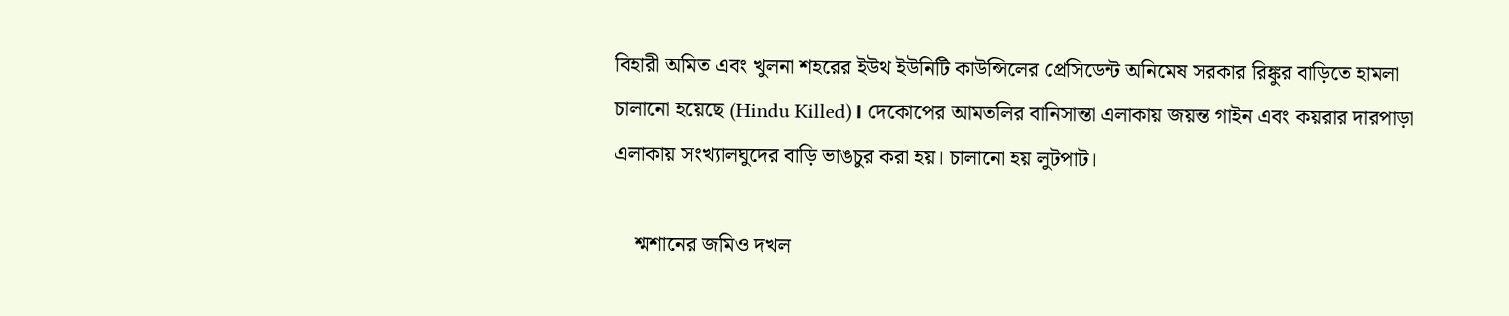বিহারী অমিত এবং খুলনা শহরের ইউথ ইউনিটি কাউন্সিলের প্রেসিডেন্ট অনিমেষ সরকার রিঙ্কুর বাড়িতে হামলা চালানো হয়েছে (Hindu Killed)। দেকোপের আমতলির বানিসান্তা এলাকায় জয়ন্ত গাইন এবং কয়রার দারপাড়া এলাকায় সংখ্যালঘুদের বাড়ি ভাঙচুর করা হয়। চালানো হয় লুটপাট।

    শ্মশানের জমিও দখল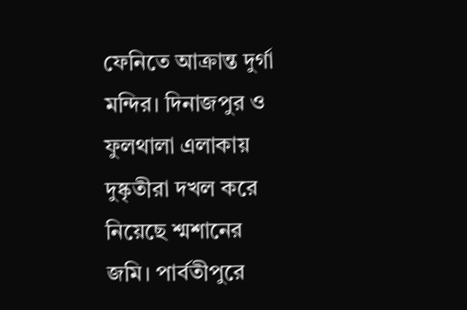ফেনিতে আক্রান্ত দুর্গা মন্দির। দিনাজপুর ও ফুলথালা এলাকায় দুষ্কৃতীরা দখল করে নিয়েছে শ্মশানের জমি। পার্বতীপুরে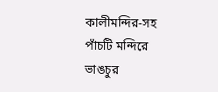কালীমন্দির-সহ পাঁচটি মন্দিরে ভাঙচুর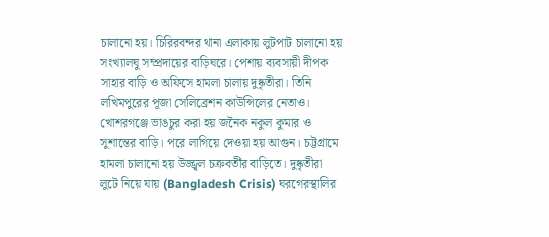চালানো হয়। চিরিরবন্দর থানা এলাকায় লুটপাট চালানো হয় সংখ্যালঘু সম্প্রদায়ের বাড়িঘরে। পেশায় ব্যবসায়ী দীপক সাহার বাড়ি ও অফিসে হামলা চালায় দুষ্কৃতীরা। তিনি লখিমপুরের পূজা সেলিব্রেশন কাউন্সিলের নেতাও। খোশরগঞ্জে ভাঙচুর করা হয় জনৈক নকুল কুমার ও সুশান্তের বাড়ি। পরে লাগিয়ে দেওয়া হয় আগুন। চট্টগ্রামে হামলা চালানো হয় উজ্জ্বল চক্রবর্তীর বাড়িতে। দুষ্কৃতীরা লুটে নিয়ে যায় (Bangladesh Crisis) ঘরগেরস্থালির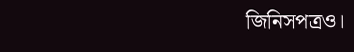জিনিসপত্রও।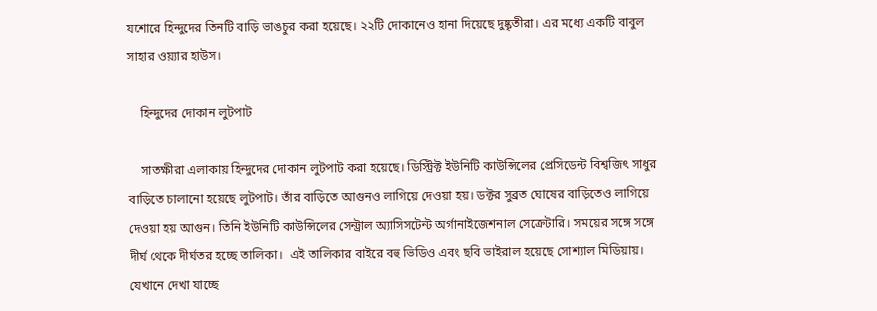যশোরে হিন্দুদের তিনটি বাড়ি ভাঙচুর করা হয়েছে। ২২টি দোকানেও হানা দিয়েছে দুষ্কৃতীরা। এর মধ্যে একটি বাবুল সাহার ওয়্যার হাউস।

    হিন্দুদের দোকান লুটপাট

    সাতক্ষীরা এলাকায় হিন্দুদের দোকান লুটপাট করা হয়েছে। ডিস্ট্রিক্ট ইউনিটি কাউন্সিলের প্রেসিডেন্ট বিশ্বজিৎ সাধুর বাড়িতে চালানো হয়েছে লুটপাট। তাঁর বাড়িতে আগুনও লাগিয়ে দেওয়া হয়। ডক্টর সুব্রত ঘোষের বাড়িতেও লাগিয়ে দেওয়া হয় আগুন। তিনি ইউনিটি কাউন্সিলের সেন্ট্রাল অ্যাসিসটেন্ট অর্গানাইজেশনাল সেক্রেটারি। সময়ের সঙ্গে সঙ্গে দীর্ঘ থেকে দীর্ঘতর হচ্ছে তালিকা।  এই তালিকার বাইরে বহু ভিডিও এবং ছবি ভাইরাল হয়েছে সোশ্যাল মিডিয়ায়। যেখানে দেখা যাচ্ছে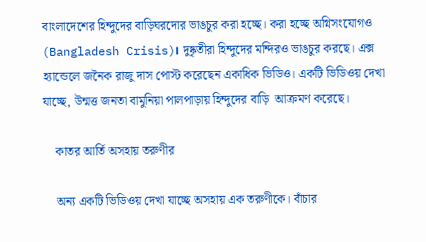বাংলাদেশের হিন্দুদের বাড়িঘরদোর ভাঙচুর করা হচ্ছে। করা হচ্ছে অগ্নিসংযোগও (Bangladesh Crisis)। দুষ্কৃতীরা হিন্দুদের মন্দিরও ভাঙচুর করছে। এক্স হ্যান্ডেলে জনৈক রাজু দাস পোস্ট করেছেন একাধিক ভিডিও। একটি ভিডিওয় দেখা যাচ্ছে, উন্মত্ত জনতা বামুনিয়া পালপাড়ায় হিন্দুদের বাড়ি  আক্রমণ করেছে।

    কাতর আর্তি অসহায় তরুণীর

    অন্য একটি ভিডিওয় দেখা যাচ্ছে অসহায় এক তরুণীকে। বাঁচার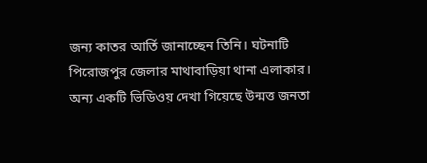জন্য কাতর আর্তি জানাচ্ছেন তিনি। ঘটনাটি পিরোজপুর জেলার মাথাবাড়িয়া থানা এলাকার। অন্য একটি ভিডিওয় দেখা গিয়েছে উন্মত্ত জনতা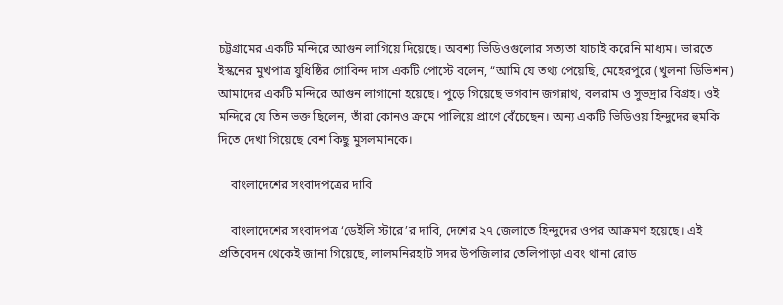চট্টগ্রামের একটি মন্দিরে আগুন লাগিয়ে দিয়েছে। অবশ্য ভিডিওগুলোর সত্যতা যাচাই করেনি মাধ্যম। ভারতে ইস্কনের মুখপাত্র যুধিষ্ঠির গোবিন্দ দাস একটি পোস্টে বলেন, “আমি যে তথ্য পেয়েছি, মেহেরপুরে (খুলনা ডিভিশন) আমাদের একটি মন্দিরে আগুন লাগানো হয়েছে। পুড়ে গিয়েছে ভগবান জগন্নাথ, বলরাম ও সুভদ্রার বিগ্রহ। ওই মন্দিরে যে তিন ভক্ত ছিলেন, তাঁরা কোনও ক্রমে পালিয়ে প্রাণে বেঁচেছেন। অন্য একটি ভিডিওয় হিন্দুদের হুমকি দিতে দেখা গিয়েছে বেশ কিছু মুসলমানকে।

    বাংলাদেশের সংবাদপত্রের দাবি

    বাংলাদেশের সংবাদপত্র ‘ডেইলি স্টারে’র দাবি, দেশের ২৭ জেলাতে হিন্দুদের ওপর আক্রমণ হয়েছে। এই প্রতিবেদন থেকেই জানা গিয়েছে, লালমনিরহাট সদর উপজিলার তেলিপাড়া এবং থানা রোড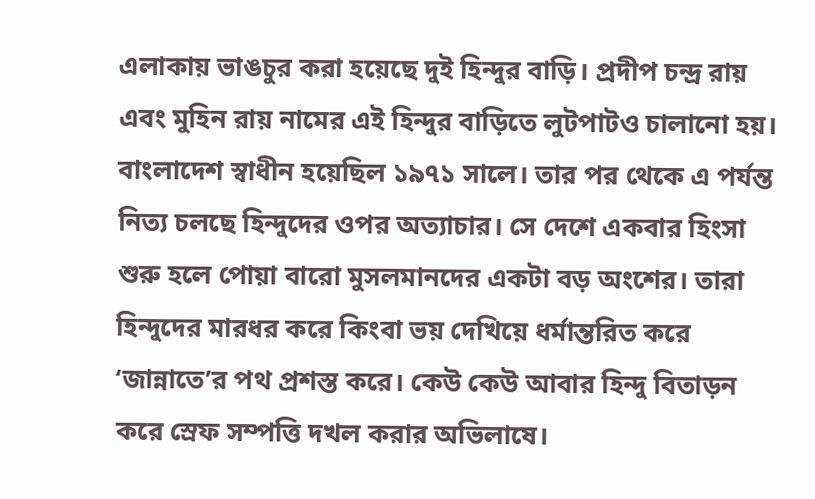এলাকায় ভাঙচুর করা হয়েছে দুই হিন্দুর বাড়ি। প্রদীপ চন্দ্র রায় এবং মুহিন রায় নামের এই হিন্দুর বাড়িতে লুটপাটও চালানো হয়। বাংলাদেশ স্বাধীন হয়েছিল ১৯৭১ সালে। তার পর থেকে এ পর্যন্ত নিত্য চলছে হিন্দুদের ওপর অত্যাচার। সে দেশে একবার হিংসা শুরু হলে পোয়া বারো মুসলমানদের একটা বড় অংশের। তারা হিন্দুদের মারধর করে কিংবা ভয় দেখিয়ে ধর্মান্তরিত করে ‘জান্নাতে’র পথ প্রশস্ত করে। কেউ কেউ আবার হিন্দু বিতাড়ন করে স্রেফ সম্পত্তি দখল করার অভিলাষে।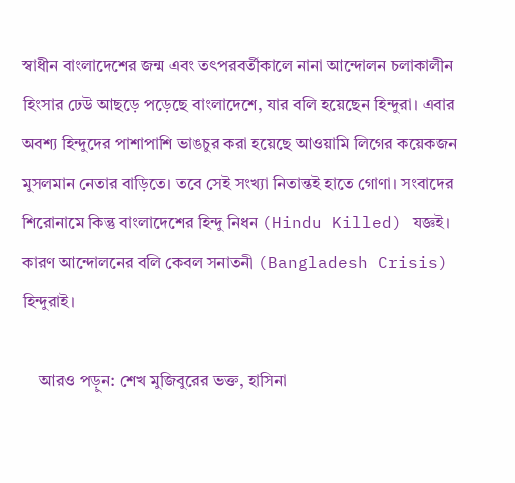স্বাধীন বাংলাদেশের জন্ম এবং তৎপরবর্তীকালে নানা আন্দোলন চলাকালীন হিংসার ঢেউ আছড়ে পড়েছে বাংলাদেশে, যার বলি হয়েছেন হিন্দুরা। এবার অবশ্য হিন্দুদের পাশাপাশি ভাঙচুর করা হয়েছে আওয়ামি লিগের কয়েকজন মুসলমান নেতার বাড়িতে। তবে সেই সংখ্যা নিতান্তই হাতে গোণা। সংবাদের শিরোনামে কিন্তু বাংলাদেশের হিন্দু নিধন (Hindu Killed) যজ্ঞই। কারণ আন্দোলনের বলি কেবল সনাতনী (Bangladesh Crisis) হিন্দুরাই।

    আরও পড়ুন: শেখ মুজিবুরের ভক্ত, হাসিনা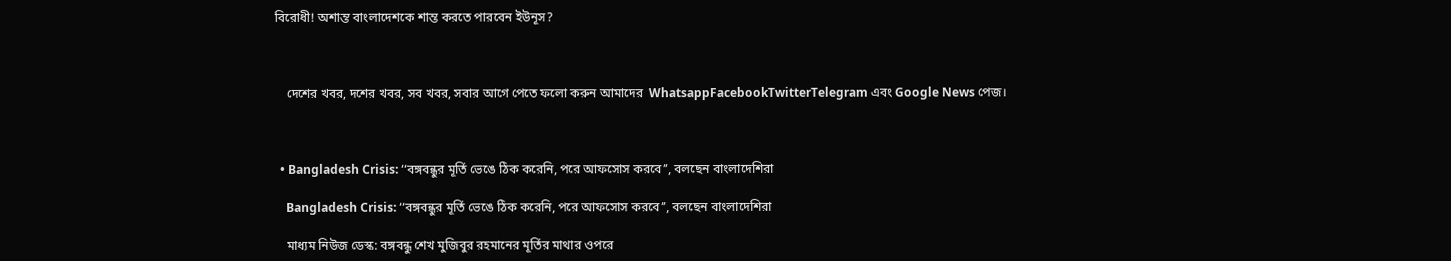বিরোধী! অশান্ত বাংলাদেশকে শান্ত করতে পারবেন ইউনূস?



    দেশের খবর, দশের খবর, সব খবর, সবার আগে পেতে ফলো করুন আমাদের  WhatsappFacebookTwitterTelegram এবং Google News পেজ।



  • Bangladesh Crisis: ‘‘বঙ্গবন্ধুর মূর্তি ভেঙে ঠিক করেনি, পরে আফসোস করবে’’, বলছেন বাংলাদেশিরা

    Bangladesh Crisis: ‘‘বঙ্গবন্ধুর মূর্তি ভেঙে ঠিক করেনি, পরে আফসোস করবে’’, বলছেন বাংলাদেশিরা

    মাধ্যম নিউজ ডেস্ক: বঙ্গবন্ধু শেখ মুজিবুর রহমানের মূর্তির মাথার ওপরে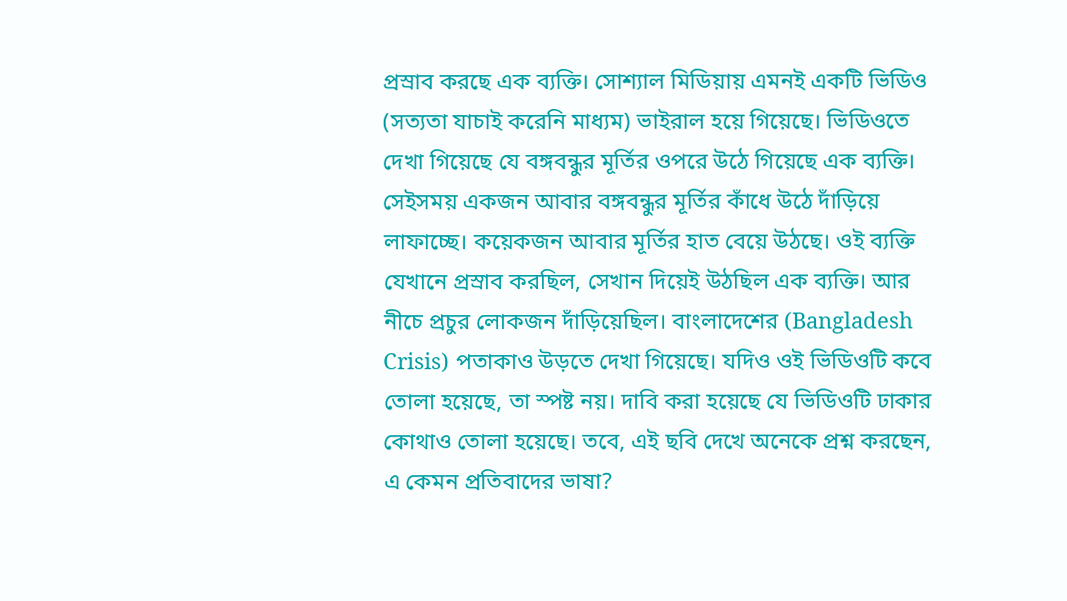প্রস্রাব করছে এক ব্যক্তি। সোশ্যাল মিডিয়ায় এমনই একটি ভিডিও (সত্যতা যাচাই করেনি মাধ্যম) ভাইরাল হয়ে গিয়েছে। ভিডিওতে দেখা গিয়েছে যে বঙ্গবন্ধুর মূর্তির ওপরে উঠে গিয়েছে এক ব্যক্তি। সেইসময় একজন আবার বঙ্গবন্ধুর মূর্তির কাঁধে উঠে দাঁড়িয়ে লাফাচ্ছে। কয়েকজন আবার মূর্তির হাত বেয়ে উঠছে। ওই ব্যক্তি যেখানে প্রস্রাব করছিল, সেখান দিয়েই উঠছিল এক ব্যক্তি। আর নীচে প্রচুর লোকজন দাঁড়িয়েছিল। বাংলাদেশের (Bangladesh Crisis) পতাকাও উড়তে দেখা গিয়েছে। যদিও ওই ভিডিওটি কবে তোলা হয়েছে, তা স্পষ্ট নয়। দাবি করা হয়েছে যে ভিডিওটি ঢাকার কোথাও তোলা হয়েছে। তবে, এই ছবি দেখে অনেকে প্রশ্ন করছেন, এ কেমন প্রতিবাদের ভাষা?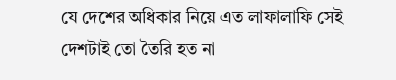যে দেশের অধিকার নিয়ে এত লাফালাফি সেই দেশটাই তো তৈরি হত না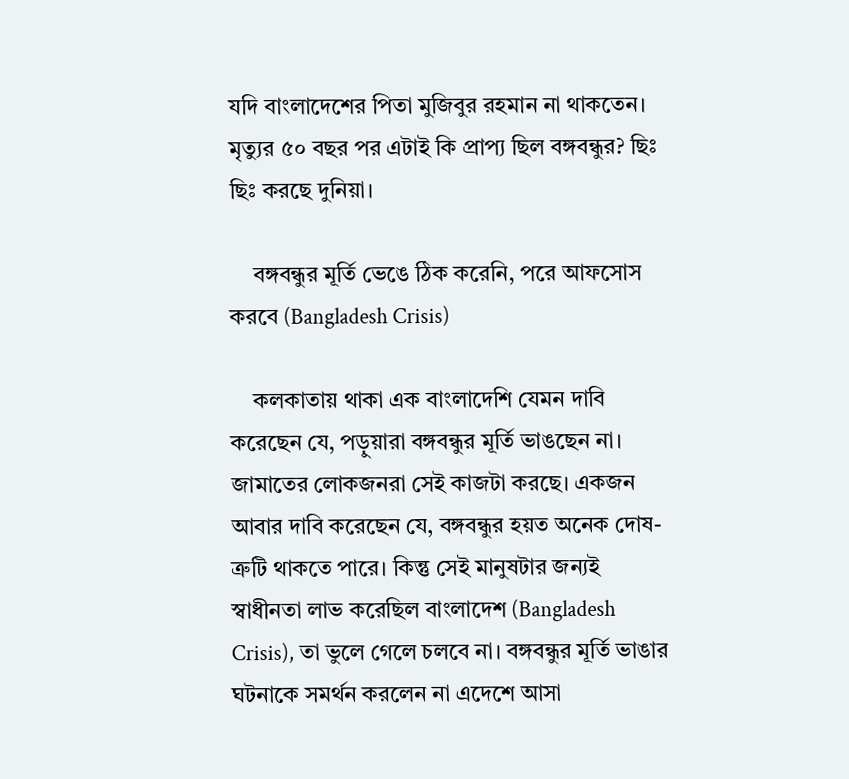যদি বাংলাদেশের পিতা মুজিবুর রহমান না থাকতেন। মৃত্যুর ৫০ বছর পর এটাই কি প্রাপ্য ছিল বঙ্গবন্ধুর? ছিঃ ছিঃ করছে দুনিয়া।

    বঙ্গবন্ধুর মূর্তি ভেঙে ঠিক করেনি, পরে আফসোস করবে (Bangladesh Crisis)

    কলকাতায় থাকা এক বাংলাদেশি যেমন দাবি করেছেন যে, পড়ুয়ারা বঙ্গবন্ধুর মূর্তি ভাঙছেন না। জামাতের লোকজনরা সেই কাজটা করছে। একজন আবার দাবি করেছেন যে, বঙ্গবন্ধুর হয়ত অনেক দোষ-ত্রুটি থাকতে পারে। কিন্তু সেই মানুষটার জন্যই স্বাধীনতা লাভ করেছিল বাংলাদেশ (Bangladesh Crisis), তা ভুলে গেলে চলবে না। বঙ্গবন্ধুর মূর্তি ভাঙার ঘটনাকে সমর্থন করলেন না এদেশে আসা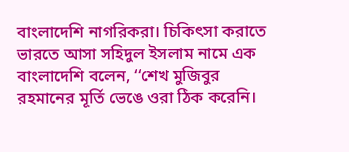বাংলাদেশি নাগরিকরা। চিকিৎসা করাতে ভারতে আসা সহিদুল ইসলাম নামে এক বাংলাদেশি বলেন, ‘‘শেখ মুজিবুর রহমানের মূর্তি ভেঙে ওরা ঠিক করেনি।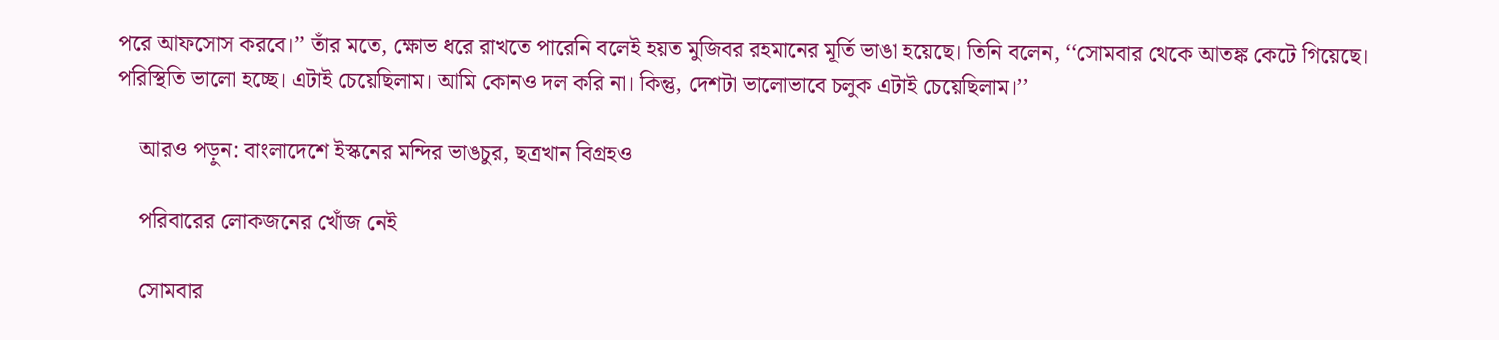পরে আফসোস করবে।’’ তাঁর মতে, ক্ষোভ ধরে রাখতে পারেনি বলেই হয়ত মুজিবর রহমানের মূর্তি ভাঙা হয়েছে। তিনি বলেন, ‘‘সোমবার থেকে আতঙ্ক কেটে গিয়েছে। পরিস্থিতি ভালো হচ্ছে। এটাই চেয়েছিলাম। আমি কোনও দল করি না। কিন্তু, দেশটা ভালোভাবে চলুক এটাই চেয়েছিলাম।’’

    আরও পড়ুন: বাংলাদেশে ইস্কনের মন্দির ভাঙচুর, ছত্রখান বিগ্রহও

    পরিবারের লোকজনের খোঁজ নেই

    সোমবার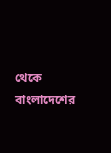থেকে বাংলাদেশের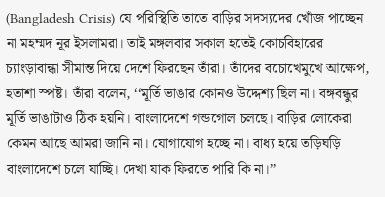(Bangladesh Crisis) যে পরিস্থিতি তাতে বাড়ির সদস্যদের খোঁজ পাচ্ছেন না মহম্মদ নূর ইসলামরা। তাই মঙ্গলবার সকাল হতেই কোচবিহারের চ্যাংড়াবান্ধা সীমান্ত দিয়ে দেশে ফিরছেন তাঁরা। তাঁদের বচোখেমুখে আক্ষেপ, হতাশা স্পষ্ট। তাঁরা বলেন, ‘‘মূর্তি ভাঙার কোনও উদ্দেশ্য ছিল না। বঙ্গবন্ধুর মূর্তি ভাঙাটাও ঠিক হয়নি। বাংলাদেশে গন্ডগোল চলছে। বাড়ির লোকেরা কেমন আছে আমরা জানি না। যোগাযোগ হচ্ছে না। বাধ্য হয়ে তড়িঘড়ি বাংলাদেশে চলে যাচ্ছি। দেখা যাক ফিরতে পারি কি না।’’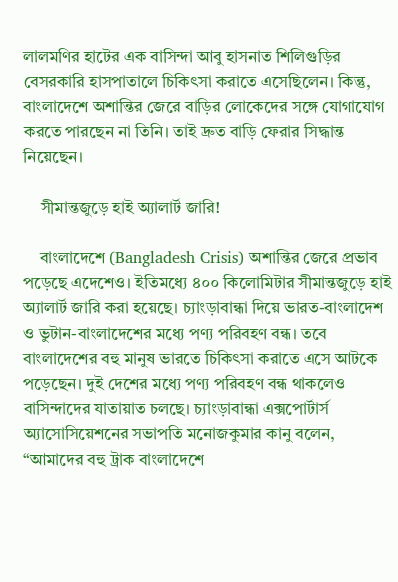লালমণির হাটের এক বাসিন্দা আবু হাসনাত শিলিগুড়ির বেসরকারি হাসপাতালে চিকিৎসা করাতে এসেছিলেন। কিন্তু, বাংলাদেশে অশান্তির জেরে বাড়ির লোকেদের সঙ্গে যোগাযোগ করতে পারছেন না তিনি। তাই দ্রুত বাড়ি ফেরার সিদ্ধান্ত নিয়েছেন।

    সীমান্তজুড়ে হাই অ্যালার্ট জারি!

    বাংলাদেশে (Bangladesh Crisis) অশান্তির জেরে প্রভাব পড়েছে এদেশেও। ইতিমধ্যে ৪০০ কিলোমিটার সীমান্তজুড়ে হাই অ্যালার্ট জারি করা হয়েছে। চ্যাংড়াবান্ধা দিয়ে ভারত-বাংলাদেশ ও ভুটান-বাংলাদেশের মধ্যে পণ্য পরিবহণ বন্ধ। তবে বাংলাদেশের বহু মানুষ ভারতে চিকিৎসা করাতে এসে আটকে পড়েছেন। দুই দেশের মধ্যে পণ্য পরিবহণ বন্ধ থাকলেও বাসিন্দাদের যাতায়াত চলছে। চ্যাংড়াবান্ধা এক্সপোর্টার্স অ্যাসোসিয়েশনের সভাপতি মনোজকুমার কানু বলেন, “আমাদের বহু ট্রাক বাংলাদেশে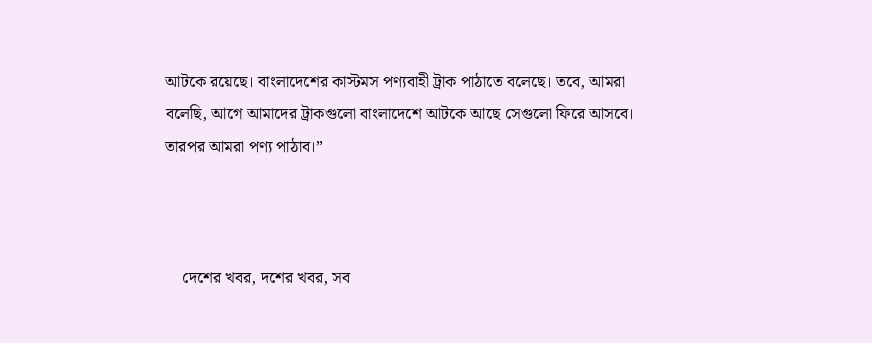আটকে রয়েছে। বাংলাদেশের কাস্টমস পণ্যবাহী ট্রাক পাঠাতে বলেছে। তবে, আমরা বলেছি, আগে আমাদের ট্রাকগুলো বাংলাদেশে আটকে আছে সেগুলো ফিরে আসবে। তারপর আমরা পণ্য পাঠাব।”



    দেশের খবর, দশের খবর, সব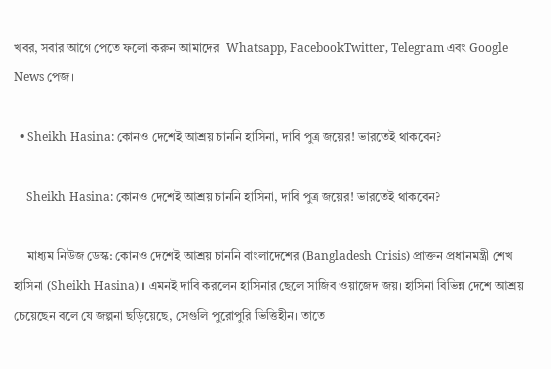খবর, সবার আগে পেতে ফলো করুন আমাদের  Whatsapp, FacebookTwitter, Telegram এবং Google News পেজ।

  • Sheikh Hasina: কোনও দেশেই আশ্রয় চাননি হাসিনা, দাবি পুত্র জয়ের! ভারতেই থাকবেন?

    Sheikh Hasina: কোনও দেশেই আশ্রয় চাননি হাসিনা, দাবি পুত্র জয়ের! ভারতেই থাকবেন?

    মাধ্যম নিউজ ডেস্ক: কোনও দেশেই আশ্রয় চাননি বাংলাদেশের (Bangladesh Crisis) প্রাক্তন প্রধানমন্ত্রী শেখ হাসিনা (Sheikh Hasina)। এমনই দাবি করলেন হাসিনার ছেলে সাজিব ওয়াজেদ জয়। হাসিনা বিভিন্ন দেশে আশ্রয় চেয়েছেন বলে যে জল্পনা ছড়িয়েছে, সেগুলি পুরোপুরি ভিত্তিহীন। তাতে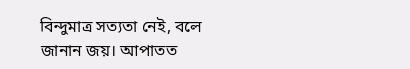বিন্দুমাত্র সত্যতা নেই, বলে জানান জয়। আপাতত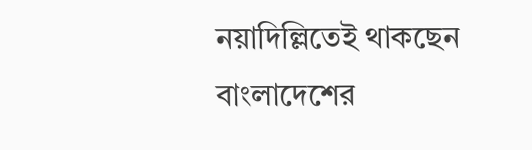নয়াদিল্লিতেই থাকছেন বাংলাদেশের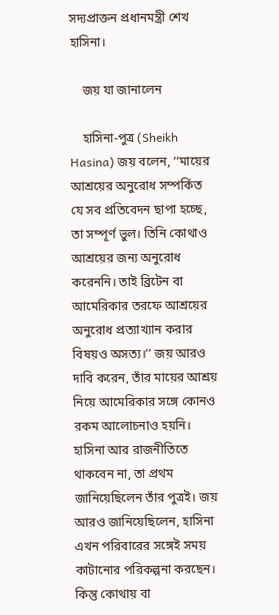সদ্যপ্রাক্তন প্রধানমন্ত্রী শেখ হাসিনা।

    জয় যা জানালেন

    হাসিনা-পুত্র (Sheikh Hasina) জয় বলেন, ‘‘মায়ের আশ্রয়ের অনুরোধ সম্পর্কিত যে সব প্রতিবেদন ছাপা হচ্ছে, তা সম্পূর্ণ ভুল। তিনি কোথাও আশ্রয়ের জন্য অনুরোধ করেননি। তাই ব্রিটেন বা আমেরিকার তরফে আশ্রয়ের অনুরোধ প্রত্যাখ্যান করার বিষয়ও অসত্য।’’ জয় আরও দাবি করেন, তাঁর মায়ের আশ্রয় নিয়ে আমেরিকার সঙ্গে কোনও রকম আলোচনাও হয়নি। হাসিনা আর রাজনীতিতে থাকবেন না, তা প্রথম জানিয়েছিলেন তাঁর পুত্রই। জয় আরও জানিয়েছিলেন, হাসিনা এখন পরিবারের সঙ্গেই সময় কাটানোর পরিকল্পনা করছেন। কিন্তু কোথায় বা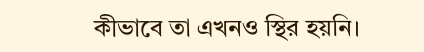কীভাবে তা এখনও স্থির হয়নি।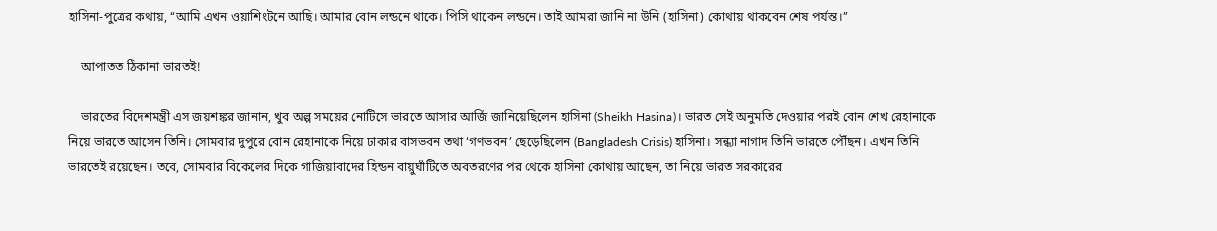হাসিনা-পুত্রের কথায়, ‘‘আমি এখন ওয়াশিংটনে আছি। আমার বোন লন্ডনে থাকে। পিসি থাকেন লন্ডনে। তাই আমরা জানি না উনি (হাসিনা) কোথায় থাকবেন শেষ পর্যন্ত।’’

    আপাতত ঠিকানা ভারতই!

    ভারতের বিদেশমন্ত্রী এস জয়শঙ্কর জানান, খুব অল্প সময়ের নোটিসে ভারতে আসার আর্জি জানিয়েছিলেন হাসিনা (Sheikh Hasina)। ভারত সেই অনুমতি দেওয়ার পরই বোন শেখ রেহানাকে নিয়ে ভারতে আসেন তিনি। সোমবার দুপুরে বোন রেহানাকে নিয়ে ঢাকার বাসভবন তথা ‘গণভবন’ ছেড়েছিলেন (Bangladesh Crisis) হাসিনা। সন্ধ্যা নাগাদ তিনি ভারতে পৌঁছন। এখন তিনি ভারতেই রয়েছেন। তবে, সোমবার বিকেলের দিকে গাজিয়াবাদের হিন্ডন বায়ুঘাঁটিতে অবতরণের পর থেকে হাসিনা কোথায় আছেন, তা নিয়ে ভারত সরকারের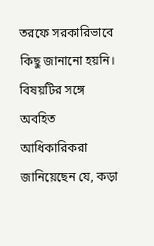তরফে সরকারিভাবে কিছু জানানো হয়নি। বিষয়টির সঙ্গে অবহিত আধিকারিকরা জানিয়েছেন যে, কড়া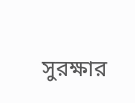সুরক্ষার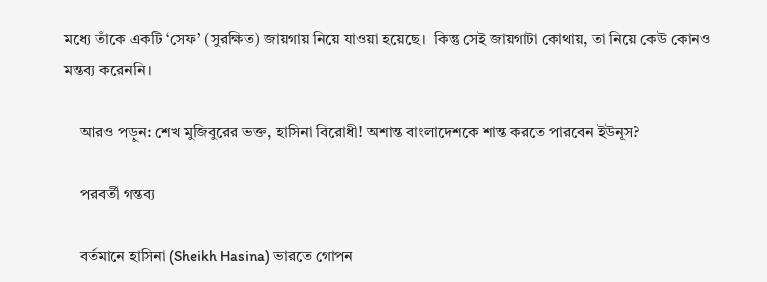মধ্যে তাঁকে একটি ‘সেফ’ (সুরক্ষিত) জায়গায় নিয়ে যাওয়া হয়েছে।  কিন্তু সেই জায়গাটা কোথায়, তা নিয়ে কেউ কোনও মন্তব্য করেননি।

    আরও পড়ুন: শেখ মুজিবুরের ভক্ত, হাসিনা বিরোধী! অশান্ত বাংলাদেশকে শান্ত করতে পারবেন ইউনূস?

    পরবর্তী গন্তব্য

    বর্তমানে হাসিনা (Sheikh Hasina) ভারতে গোপন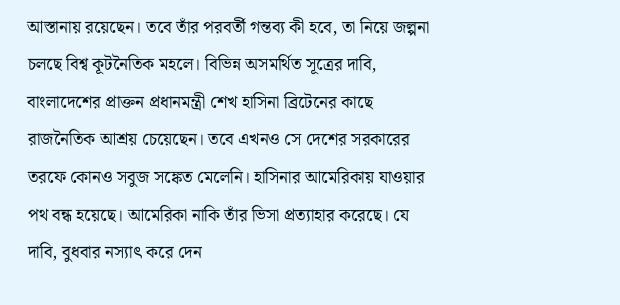আস্তানায় রয়েছেন। তবে তাঁর পরবর্তী গন্তব্য কী হবে, তা নিয়ে জল্পনা চলছে বিশ্ব কূটনৈতিক মহলে। বিভিন্ন অসমর্থিত সূত্রের দাবি, বাংলাদেশের প্রাক্তন প্রধানমন্ত্রী শেখ হাসিনা ব্রিটেনের কাছে রাজনৈতিক আশ্রয় চেয়েছেন। তবে এখনও সে দেশের সরকারের তরফে কোনও সবুজ সঙ্কেত মেলেনি। হাসিনার আমেরিকায় যাওয়ার পথ বন্ধ হয়েছে। আমেরিকা নাকি তাঁর ভিসা প্রত্যাহার করেছে। যে দাবি, বুধবার নস্যাৎ করে দেন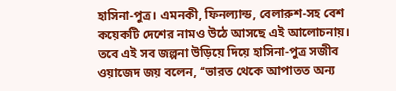হাসিনা-পুত্র। এমনকী, ফিনল্যান্ড, বেলারুশ-সহ বেশ কয়েকটি দেশের নামও উঠে আসছে এই আলোচনায়। তবে এই সব জল্পনা উড়িয়ে দিয়ে হাসিনা-পুত্র সজীব ওয়াজেদ জয় বলেন, ‘‘ভারত থেকে আপাতত অন্য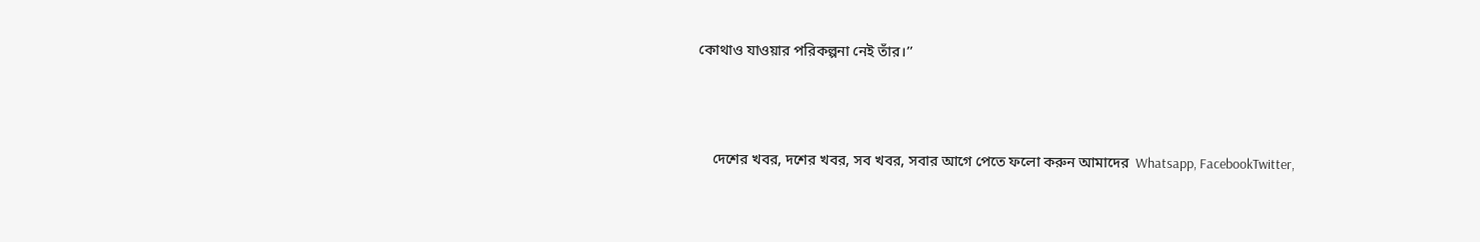কোথাও যাওয়ার পরিকল্পনা নেই তাঁর।’’



    দেশের খবর, দশের খবর, সব খবর, সবার আগে পেতে ফলো করুন আমাদের  Whatsapp, FacebookTwitter,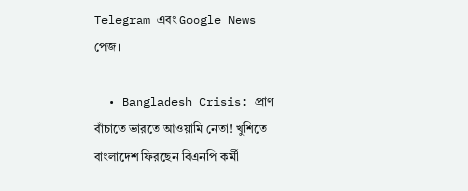Telegram এবং Google News পেজ।

  • Bangladesh Crisis: প্রাণ বাঁচাতে ভারতে আওয়ামি নেতা! খুশিতে বাংলাদেশ ফিরছেন বিএনপি কর্মী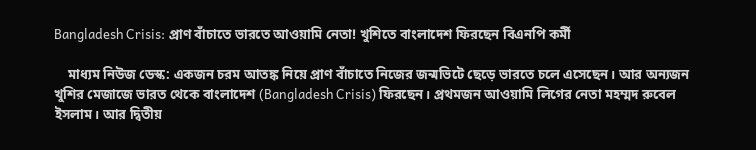Bangladesh Crisis: প্রাণ বাঁচাতে ভারতে আওয়ামি নেতা! খুশিতে বাংলাদেশ ফিরছেন বিএনপি কর্মী

    মাধ্যম নিউজ ডেস্ক: একজন চরম আতঙ্ক নিয়ে প্রাণ বাঁচাতে নিজের জন্মভিটে ছেড়ে ভারতে চলে এসেছেন। আর অন্যজন খুশির মেজাজে ভারত থেকে বাংলাদেশ (Bangladesh Crisis) ফিরছেন। প্রথমজন আওয়ামি লিগের নেতা মহম্মদ রুবেল ইসলাম। আর দ্বিতীয়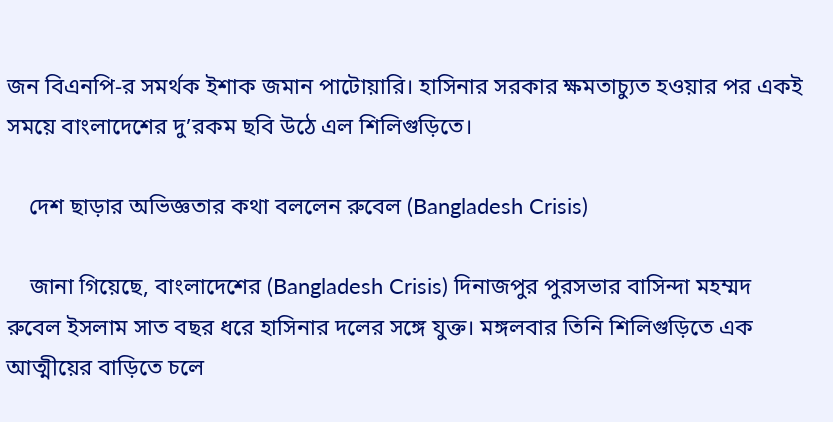জন বিএনপি-র সমর্থক ইশাক জমান পাটোয়ারি। হাসিনার সরকার ক্ষমতাচ্যুত হওয়ার পর একই সময়ে বাংলাদেশের দু’রকম ছবি উঠে এল শিলিগুড়িতে।

    দেশ ছাড়ার অভিজ্ঞতার কথা বললেন রুবেল (Bangladesh Crisis)

    জানা গিয়েছে, বাংলাদেশের (Bangladesh Crisis) দিনাজপুর পুরসভার বাসিন্দা মহম্মদ রুবেল ইসলাম সাত বছর ধরে হাসিনার দলের সঙ্গে যুক্ত। মঙ্গলবার তিনি শিলিগুড়িতে এক আত্মীয়ের বাড়িতে চলে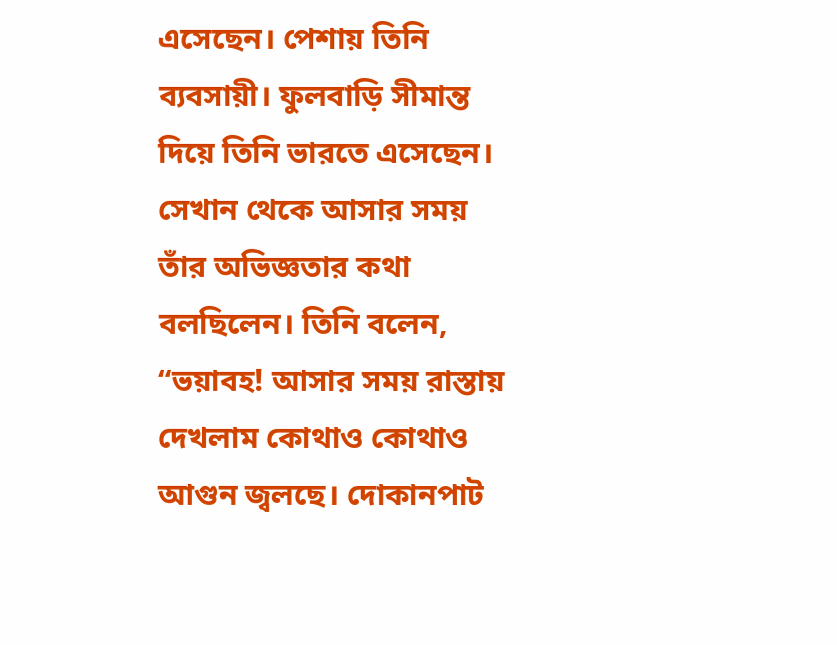এসেছেন। পেশায় তিনি ব্যবসায়ী। ফুলবাড়ি সীমান্ত দিয়ে তিনি ভারতে এসেছেন। সেখান থেকে আসার সময় তাঁর অভিজ্ঞতার কথা বলছিলেন। তিনি বলেন, “ভয়াবহ! আসার সময় রাস্তায় দেখলাম কোথাও কোথাও আগুন জ্বলছে। দোকানপাট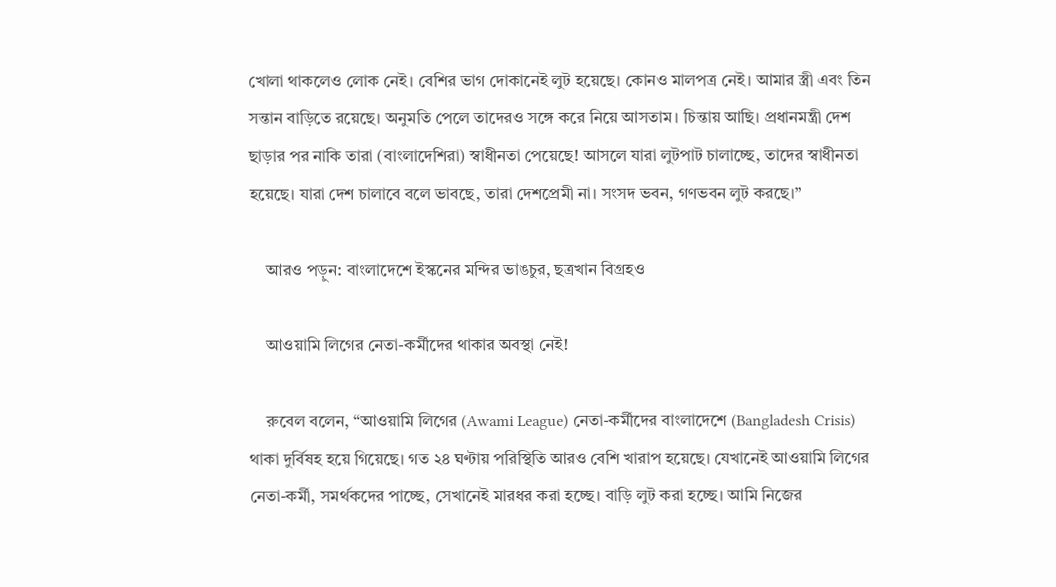খোলা থাকলেও লোক নেই। বেশির ভাগ দোকানেই লুট হয়েছে। কোনও মালপত্র নেই। আমার স্ত্রী এবং তিন সন্তান বাড়িতে রয়েছে। অনুমতি পেলে তাদেরও সঙ্গে করে নিয়ে আসতাম। চিন্তায় আছি। প্রধানমন্ত্রী দেশ ছাড়ার পর নাকি তারা (বাংলাদেশিরা) স্বাধীনতা পেয়েছে! আসলে যারা লুটপাট চালাচ্ছে, তাদের স্বাধীনতা হয়েছে। যারা দেশ চালাবে বলে ভাবছে, তারা দেশপ্রেমী না। সংসদ ভবন, গণভবন লুট করছে।”

    আরও পড়ুন: বাংলাদেশে ইস্কনের মন্দির ভাঙচুর, ছত্রখান বিগ্রহও

    আওয়ামি লিগের নেতা-কর্মীদের থাকার অবস্থা নেই!

    রুবেল বলেন, “আওয়ামি লিগের (Awami League) নেতা-কর্মীদের বাংলাদেশে (Bangladesh Crisis) থাকা দুর্বিষহ হয়ে গিয়েছে। গত ২৪ ঘণ্টায় পরিস্থিতি আরও বেশি খারাপ হয়েছে। যেখানেই আওয়ামি লিগের নেতা-কর্মী, সমর্থকদের পাচ্ছে, সেখানেই মারধর করা হচ্ছে। বাড়ি লুট করা হচ্ছে। আমি নিজের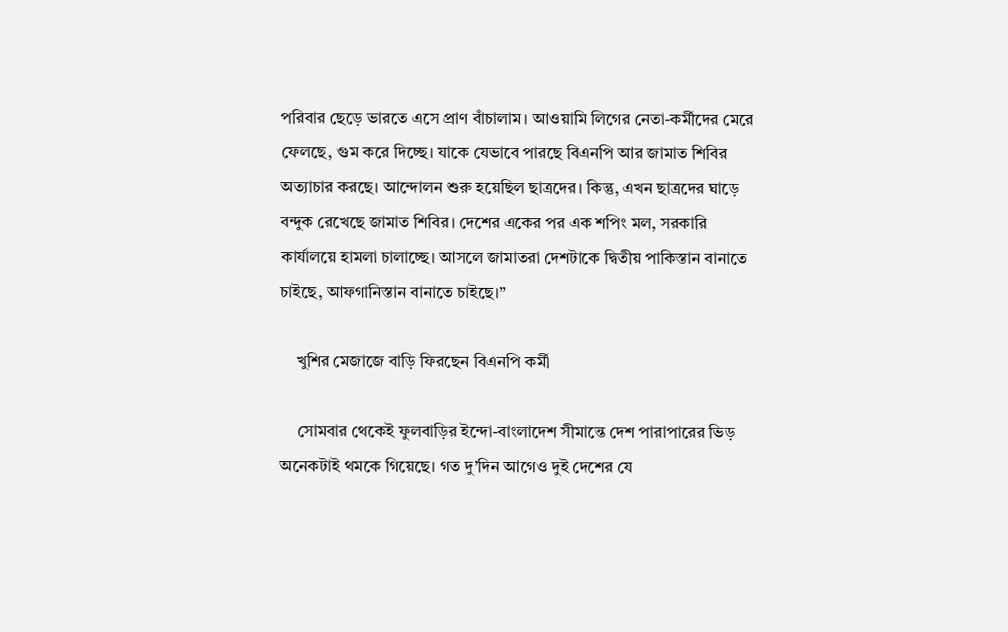পরিবার ছেড়ে ভারতে এসে প্রাণ বাঁচালাম। আওয়ামি লিগের নেতা-কর্মীদের মেরে ফেলছে, গুম করে দিচ্ছে। যাকে যেভাবে পারছে বিএনপি আর জামাত শিবির অত্যাচার করছে। আন্দোলন শুরু হয়েছিল ছাত্রদের। কিন্তু, এখন ছাত্রদের ঘাড়ে বন্দুক রেখেছে জামাত শিবির। দেশের একের পর এক শপিং মল, সরকারি কার্যালয়ে হামলা চালাচ্ছে। আসলে জামাতরা দেশটাকে দ্বিতীয় পাকিস্তান বানাতে চাইছে, আফগানিস্তান বানাতে চাইছে।”

    খুশির মেজাজে বাড়ি ফিরছেন বিএনপি কর্মী

    সোমবার থেকেই ফুলবাড়ির ইন্দো-বাংলাদেশ সীমান্তে দেশ পারাপারের ভিড় অনেকটাই থমকে গিয়েছে। গত দু’দিন আগেও দুই দেশের যে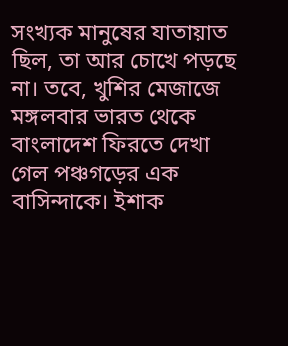সংখ্যক মানুষের যাতায়াত ছিল, তা আর চোখে পড়ছে না। তবে, খুশির মেজাজে মঙ্গলবার ভারত থেকে বাংলাদেশ ফিরতে দেখা গেল পঞ্চগড়ের এক বাসিন্দাকে। ইশাক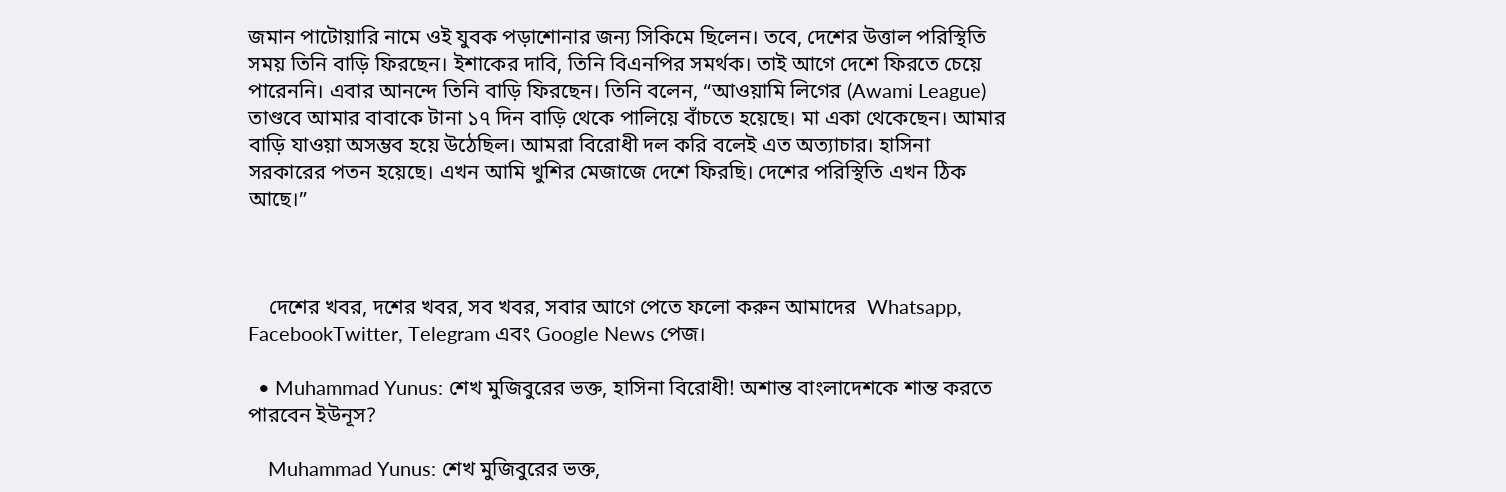জমান পাটোয়ারি নামে ওই যুবক পড়াশোনার জন্য সিকিমে ছিলেন। তবে, দেশের উত্তাল পরিস্থিতি সময় তিনি বাড়ি ফিরছেন। ইশাকের দাবি, তিনি বিএনপির সমর্থক। তাই আগে দেশে ফিরতে চেয়ে পারেননি। এবার আনন্দে তিনি বাড়ি ফিরছেন। তিনি বলেন, “আওয়ামি লিগের (Awami League) তাণ্ডবে আমার বাবাকে টানা ১৭ দিন বাড়ি থেকে পালিয়ে বাঁচতে হয়েছে। মা একা থেকেছেন। আমার বাড়ি যাওয়া অসম্ভব হয়ে উঠেছিল। আমরা বিরোধী দল করি বলেই এত অত্যাচার। হাসিনা সরকারের পতন হয়েছে। এখন আমি খুশির মেজাজে দেশে ফিরছি। দেশের পরিস্থিতি এখন ঠিক আছে।”



    দেশের খবর, দশের খবর, সব খবর, সবার আগে পেতে ফলো করুন আমাদের  Whatsapp, FacebookTwitter, Telegram এবং Google News পেজ।

  • Muhammad Yunus: শেখ মুজিবুরের ভক্ত, হাসিনা বিরোধী! অশান্ত বাংলাদেশকে শান্ত করতে পারবেন ইউনূস?

    Muhammad Yunus: শেখ মুজিবুরের ভক্ত,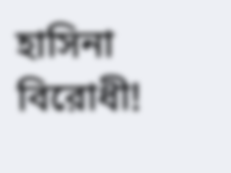হাসিনা বিরোধী!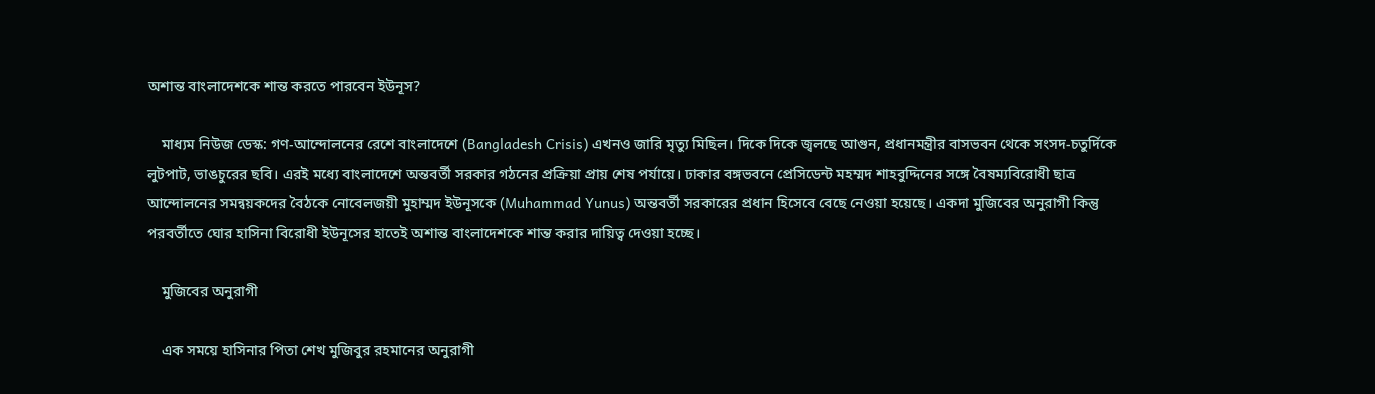অশান্ত বাংলাদেশকে শান্ত করতে পারবেন ইউনূস?

    মাধ্যম নিউজ ডেস্ক: গণ-আন্দোলনের রেশে বাংলাদেশে (Bangladesh Crisis) এখনও জারি মৃত্যু মিছিল। দিকে দিকে জ্বলছে আগুন, প্রধানমন্ত্রীর বাসভবন থেকে সংসদ-চতুর্দিকে লুটপাট, ভাঙচুরের ছবি। এরই মধ্যে বাংলাদেশে অন্তবর্তী সরকার গঠনের প্রক্রিয়া প্রায় শেষ পর্যায়ে। ঢাকার বঙ্গভবনে প্রেসিডেন্ট মহম্মদ শাহবুদ্দিনের সঙ্গে বৈষম্যবিরোধী ছাত্র আন্দোলনের সমন্বয়কদের বৈঠকে নোবেলজয়ী মুহাম্মদ ইউনূসকে (Muhammad Yunus) অন্তবর্তী সরকারের প্রধান হিসেবে বেছে নেওয়া হয়েছে। একদা মুজিবের অনুরাগী কিন্তু পরবর্তীতে ঘোর হাসিনা বিরোধী ইউনূসের হাতেই অশান্ত বাংলাদেশকে শান্ত করার দায়িত্ব দেওয়া হচ্ছে।

    মুজিবের অনুরাগী

    এক সময়ে হাসিনার পিতা শেখ মুজিবুর রহমানের অনুরাগী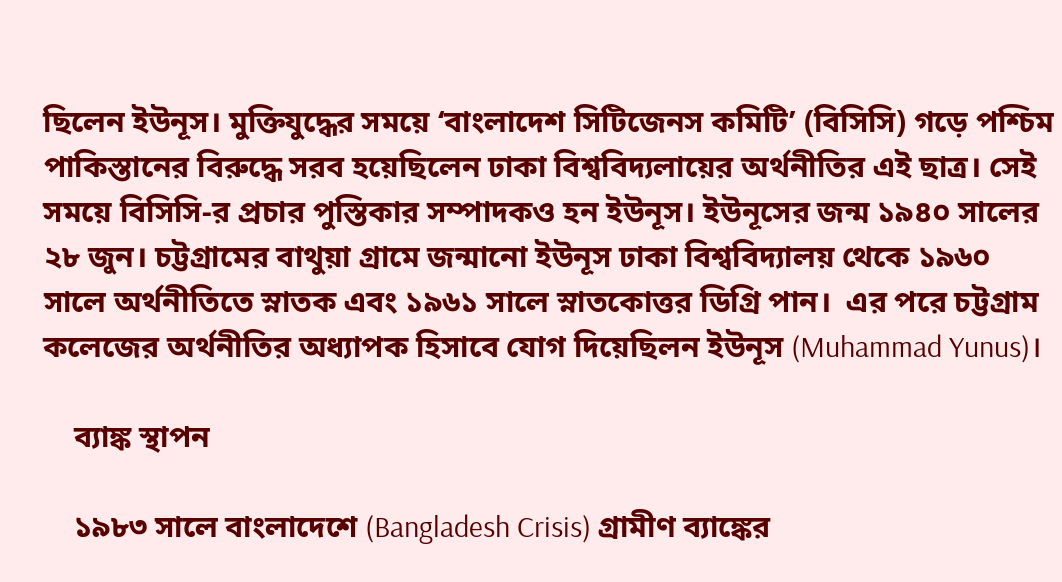ছিলেন ইউনূস। মুক্তিযুদ্ধের সময়ে ‘বাংলাদেশ সিটিজেনস কমিটি’ (বিসিসি) গড়ে পশ্চিম পাকিস্তানের বিরুদ্ধে সরব হয়েছিলেন ঢাকা বিশ্ববিদ্যলায়ের অর্থনীতির এই ছাত্র। সেই সময়ে বিসিসি-র প্রচার পুস্তিকার সম্পাদকও হন ইউনূস। ইউনূসের জন্ম ১৯৪০ সালের ২৮ জুন। চট্টগ্রামের বাথুয়া গ্রামে জন্মানো ইউনূস ঢাকা বিশ্ববিদ্যালয় থেকে ১৯৬০ সালে অর্থনীতিতে স্নাতক এবং ১৯৬১ সালে স্নাতকোত্তর ডিগ্রি পান।  এর পরে চট্টগ্রাম কলেজের অর্থনীতির অধ্যাপক হিসাবে যোগ দিয়েছিলন ইউনূস (Muhammad Yunus)।

    ব্যাঙ্ক স্থাপন

    ১৯৮৩ সালে বাংলাদেশে (Bangladesh Crisis) গ্রামীণ ব্যাঙ্কের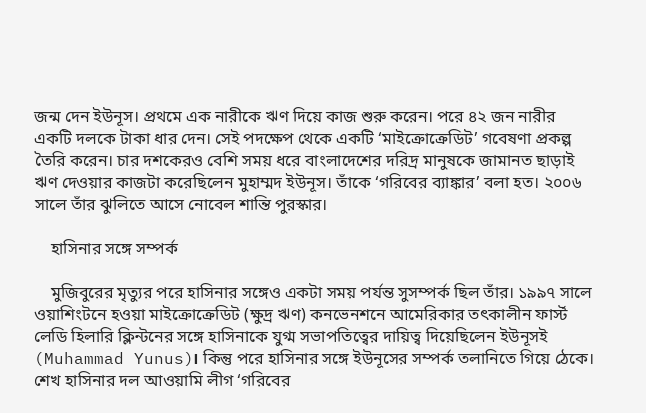জন্ম দেন ইউনূস। প্রথমে এক নারীকে ঋণ দিয়ে কাজ শুরু করেন। পরে ৪২ জন নারীর একটি দলকে টাকা ধার দেন। সেই পদক্ষেপ থেকে একটি ‘মাইক্রোক্রেডিট’ গবেষণা প্রকল্প তৈরি করেন। চার দশকেরও বেশি সময় ধরে বাংলাদেশের দরিদ্র মানুষকে জামানত ছাড়াই ঋণ দেওয়ার কাজটা করেছিলেন মুহাম্মদ ইউনূস। তাঁকে ‘গরিবের ব্যাঙ্কার’ বলা হত। ২০০৬ সালে তাঁর ঝুলিতে আসে নোবেল শান্তি পুরস্কার।

    হাসিনার সঙ্গে সম্পর্ক

    মুজিবুরের মৃত্যুর পরে হাসিনার সঙ্গেও একটা সময় পর্যন্ত সুসম্পর্ক ছিল তাঁর। ১৯৯৭ সালে ওয়াশিংটনে হওয়া মাইক্রোক্রেডিট (ক্ষুদ্র ঋণ) কনভেনশনে আমেরিকার তৎকালীন ফার্স্ট লেডি হিলারি ক্লিন্টনের সঙ্গে হাসিনাকে যুগ্ম সভাপতিত্বের দায়িত্ব দিয়েছিলেন ইউনূসই (Muhammad Yunus)। কিন্তু পরে হাসিনার সঙ্গে ইউনূসের সম্পর্ক তলানিতে গিয়ে ঠেকে। শেখ হাসিনার দল আওয়ামি লীগ ‘গরিবের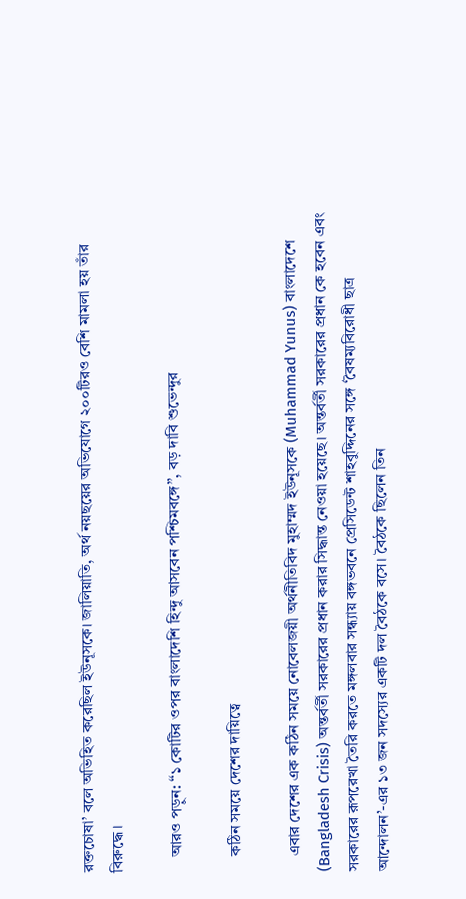রক্তচোষা’ বলে অভিহিত করেছিল ইউনূসকে। জালিয়াতি, অর্থ নয়ছয়ের অভিযোগে ২০০টিরও বেশি মামলা হয় তাঁর বিরুদ্ধে।

    আরও পড়ুন: ‘‘১ কোটির ওপর বাংলাদেশি হিন্দু আসবেন পশ্চিমবঙ্গে’’, বড় দাবি শুভেন্দুর

    কঠিন সময়ে দেশের দায়িত্বে

    এবার দেশের এক কঠিন সময়ে নোবেলজয়ী অর্থনীতিবিদ মুহাম্মদ ইউনূসকে (Muhammad Yunus) বাংলাদেশে (Bangladesh Crisis) অন্তর্বর্তী সরকারের প্রধান করার সিদ্ধান্ত নেওয়া হয়েছে। অন্তর্বর্তী সরকারের প্রধান কে হবেন এবং সরকারের রূপরেখা তৈরি করতে মঙ্গলবার সন্ধ্যায় বঙ্গভবনে প্রেসিডেন্ট শাহবুদ্দিনের সঙ্গে ‘বৈষম্যবিরোধী ছাত্র আন্দোলন’-এর ১৩ জন সদস্যের একটি দল বৈঠকে বসে। বৈঠকে ছিলেন তিন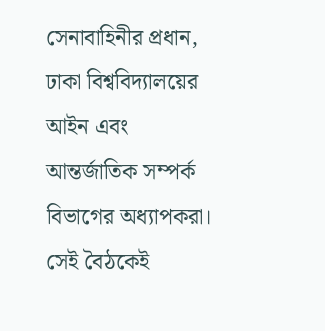সেনাবাহিনীর প্রধান, ঢাকা বিশ্ববিদ্যালয়ের আইন এবং আন্তর্জাতিক সম্পর্ক বিভাগের অধ্যাপকরা। সেই বৈঠকেই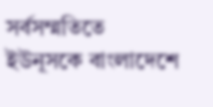সর্বসম্মতিতে ইউনূসকে বাংলাদেশে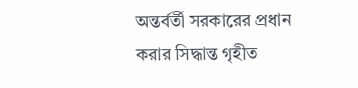অন্তর্বর্তী সরকারের প্রধান করার সিদ্ধান্ত গৃহীত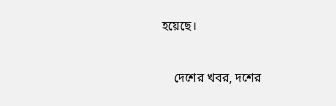হয়েছে।



    দেশের খবর, দশের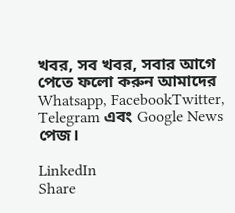খবর, সব খবর, সবার আগে পেতে ফলো করুন আমাদের  Whatsapp, FacebookTwitter, Telegram এবং Google News পেজ।

LinkedIn
Share